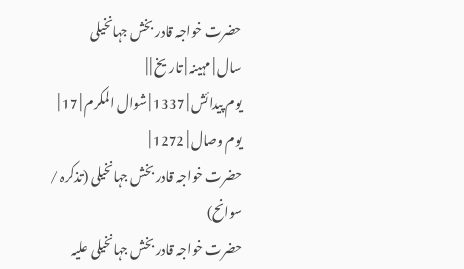حضرت خواجہ قادر بخش جہانخیلی
سال | مہینہ | تاریخ | |
یوم پیدائش | 1337 | شوال المکرم | 17 |
یوم وصال | 1272 |
حضرت خواجہ قادر بخش جہانخیلی (تذکرہ / سوانح)
حضرت خواجہ قادر بخش جہانخیلی علیہ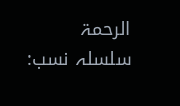الرحمۃ
سلسلہ نسب: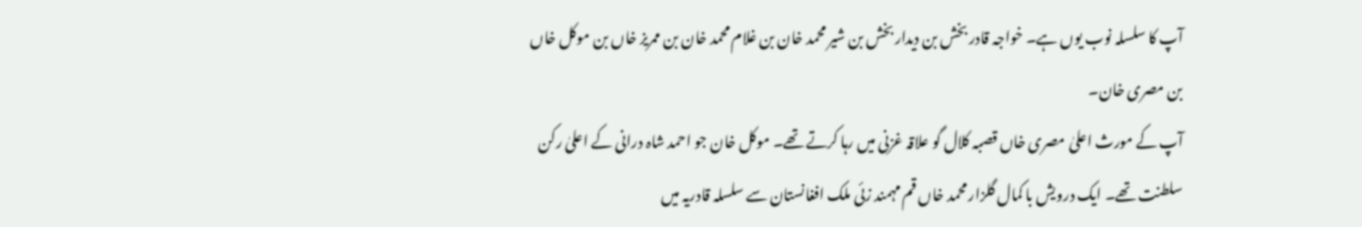آپ کا سلسلہ نوب یوں ہے۔ خواجہ قادر بخش بن دیدار بخش بن شیر محمد خان بن غلام محمد خان بن ممریز خاں بن موکل خاں بن مصری خان۔
آپ کے مورث اعلیٰ مصری خاں قصبہ کلال گو علاقہ غزنی میں رہا کرتے تھے۔ موکل خان جو احمد شاہ درانی کے اعلیٰ رکن سلطنت تھے۔ ایک درویش با کمال گلزار محمد خاں قم مہمند زئی ملک افغانستان سے سلسلہ قادریہ میں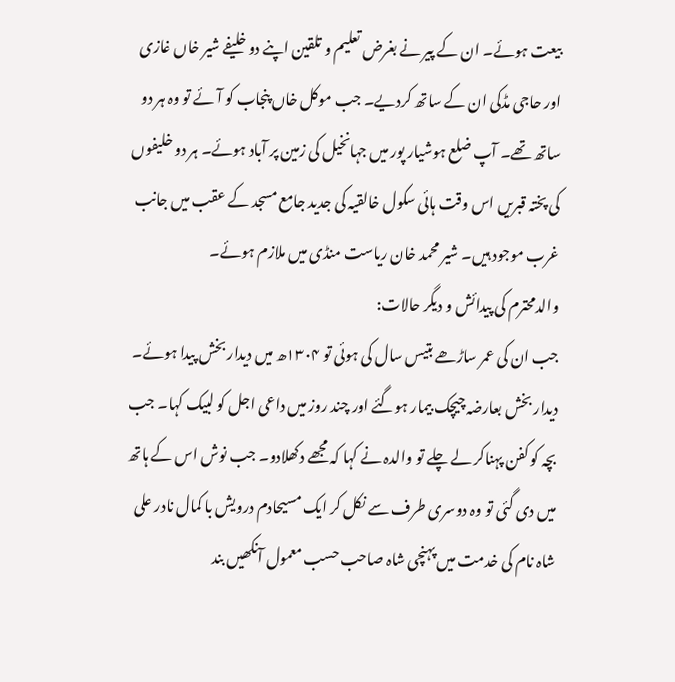بیعت ہوئے۔ ان کے پیر نے بغرض تعلیم و تلقین اپنے دو خلیفے شیر خاں غازی اور حاجی مڈکی ان کے ساتھ کردیے۔ جب موکل خاں پنجاب کو آئے تو وہ ہر دو ساتھ تھے۔ آپ ضلع ہوشیار پور میں جہانخیل کی زمین پر آباد ہوئے۔ ہر دو خلیفوں کی پختہ قبریں اس وقت ہائی سکول خالقیہ کی جدید جامع مسجد کے عقب میں جانب غرب موجود ہیں۔ شیر محمد خان ریاست منڈی میں ملازم ہوئے۔
والدمحترم کی پیدائش و دیگر حالات:
جب ان کی عمر ساڑھے بتیس سال کی ہوئی تو ۱۳۰۴ھ میں دیدار بخش پیدا ہوئے۔ دیدار بخش بعارضہ چیچک بیمار ہوگئے اور چند روز میں داعی اجل کو لبیک کہا۔ جب بچہ کو کفن پہناکر لے چلے تو والدہ نے کہا کہ مجھے دکھلادو۔ جب نوش اس کے ہاتھ میں دی گئی تو وہ دوسری طرف سے نکل کر ایک مسیحادم درویش با کمال نادر علی شاہ نام کی خدمت میں پہنچی شاہ صاحب حسب معمول آنکھیں بند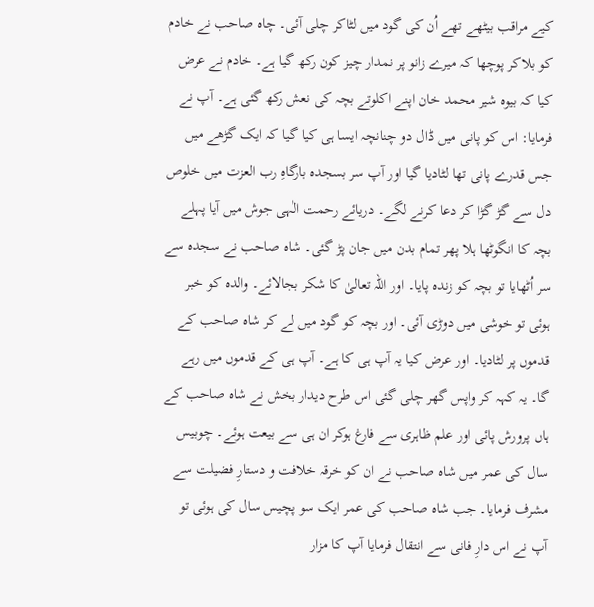کیے مراقب بیٹھے تھے اُن کی گود میں لٹاکر چلی آئی۔ چاہ صاحب نے خادم کو بلاکر پوچھا کہ میرے زانو پر نمدار چیز کون رکھ گیا ہے۔ خادم نے عرض کیا کہ بیوہ شیر محمد خان اپنے اکلوتے بچہ کی نعش رکھ گئی ہے۔ آپ نے فرمایا: اس کو پانی میں ڈال دو چنانچہ ایسا ہی کیا گیا کہ ایک گڑھے میں جس قدرے پانی تھا لٹادیا گیا اور آپ سر بسجدہ بارگاہِ رب العزت میں خلوص دل سے گڑ گڑا کر دعا کرنے لگے۔ دریائے رحمت الٰہی جوش میں آیا پہلے بچہ کا انگوٹھا ہلا پھر تمام بدن میں جان پڑ گئی۔ شاہ صاحب نے سجدہ سے سر اُٹھایا تو بچہ کو زندہ پایا۔ اور اللہ تعالیٰ کا شکر بجالائے۔ والدہ کو خبر ہوئی تو خوشی میں دوڑی آئی۔ اور بچہ کو گود میں لے کر شاہ صاحب کے قدموں پر لٹادیا۔ اور عرض کیا یہ آپ ہی کا ہے۔ آپ ہی کے قدموں میں رہے گا۔ یہ کہہ کر واپس گھر چلی گئی اس طرح دیدار بخش نے شاہ صاحب کے ہاں پرورش پائی اور علم ظاہری سے فارغ ہوکر ان ہی سے بیعت ہوئے۔ چوبیس سال کی عمر میں شاہ صاحب نے ان کو خرقہ خلافت و دستارِ فضیلت سے مشرف فرمایا۔ جب شاہ صاحب کی عمر ایک سو پچیس سال کی ہوئی تو آپ نے اس دارِ فانی سے انتقال فرمایا آپ کا مزار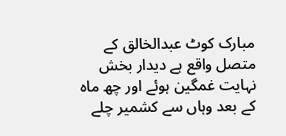مبارک کوٹ عبدالخالق کے متصل واقع ہے دیدار بخش نہایت غمگین ہوئے اور چھ ماہ کے بعد وہاں سے کشمیر چلے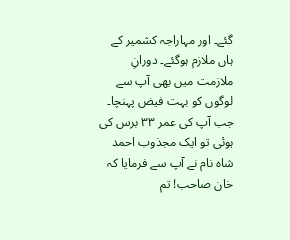گئے۔ اور مہاراجہ کشمیر کے ہاں ملازم ہوگئے۔ دورانِ ملازمت میں بھی آپ سے لوگوں کو بہت فیض پہنچا۔ جب آپ کی عمر ۳۳ برس کی ہوئی تو ایک مجذوب احمد شاہ نام نے آپ سے فرمایا کہ خان صاحب! تم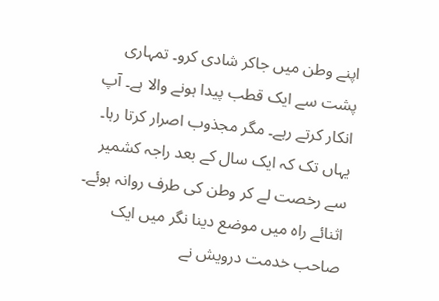اپنے وطن میں جاکر شادی کرو۔ تمہاری پشت سے ایک قطب پیدا ہونے والا ہے۔ آپ انکار کرتے رہے۔ مگر مجذوب اصرار کرتا رہا۔ یہاں تک کہ ایک سال کے بعد راجہ کشمیر سے رخصت لے کر وطن کی طرف روانہ ہوئے۔ اثنائے راہ میں موضع دینا نگر میں ایک صاحب خدمت درویش نے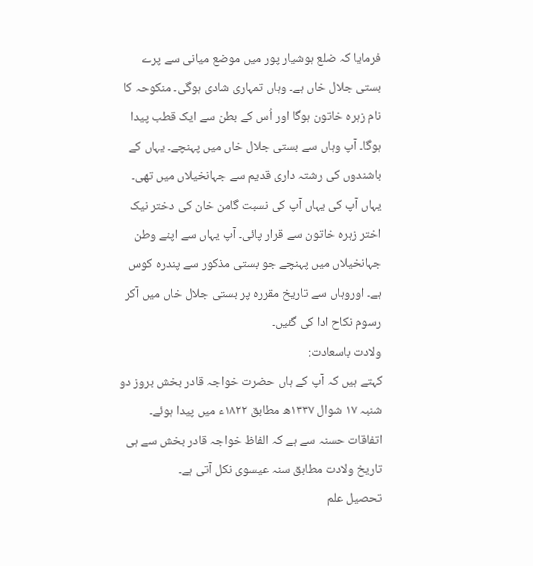فرمایا کہ ضلع ہوشیار پور میں موضع میانی سے پرے بستی جلال خاں ہے۔ وہاں تمہاری شادی ہوگی۔ منکوحہ کا نام زہرہ خاتون ہوگا اور اُس کے بطن سے ایک قطب پیدا ہوگا۔ آپ وہاں سے بستی جلال خاں میں پہنچے۔ یہاں کے باشندوں کی رشتہ داری قدیم سے جہانخیلاں میں تھی۔ یہاں آپ کی یہاں آپ کی نسبت گامن خان کی دختر نیک اختر زہرہ خاتون سے قرار پائی۔ آپ یہاں سے اپنے وطن جہانخیلاں میں پہنچے جو بستی مذکور سے پندرہ کوس ہے۔ اوروہاں سے تاریخ مقررہ پر بستی جلال خاں میں آکر رسوم نکاح ادا کی گئیں۔
ولادت باسعادت:
کہتے ہیں کہ آپ کے ہاں حضرت خواجہ قادر بخش بروز دو شنبہ ۱۷ شوال ۱۳۳۷ھ مطابق ۱۸۲۲ء میں پیدا ہوئے۔ اتفاقات حسنہ سے ہے کہ الفاظ خواجہ قادر بخش سے ہی تاریخ ولادت مطابق سنہ عیسوی نکل آتی ہے۔
تحصیل علم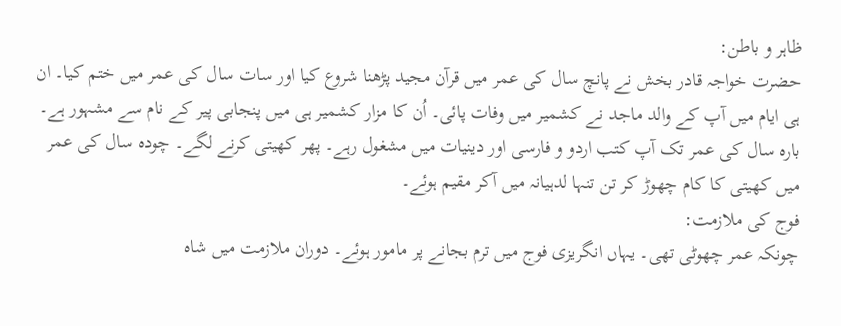ظاہر و باطن:
حضرت خواجہ قادر بخش نے پانچ سال کی عمر میں قرآن مجید پڑھنا شروع کیا اور سات سال کی عمر میں ختم کیا۔ ان ہی ایام میں آپ کے والد ماجد نے کشمیر میں وفات پائی۔ اُن کا مزار کشمیر ہی میں پنجابی پیر کے نام سے مشہور ہے۔ بارہ سال کی عمر تک آپ کتب اردو و فارسی اور دینیات میں مشغول رہے۔ پھر کھیتی کرنے لگے۔ چودہ سال کی عمر میں کھیتی کا کام چھوڑ کر تن تنہا لدہیانہ میں آکر مقیم ہوئے۔
فوج کی ملازمت:
چونکہ عمر چھوٹی تھی۔ یہاں انگریزی فوج میں ترم بجانے پر مامور ہوئے۔ دوران ملازمت میں شاہ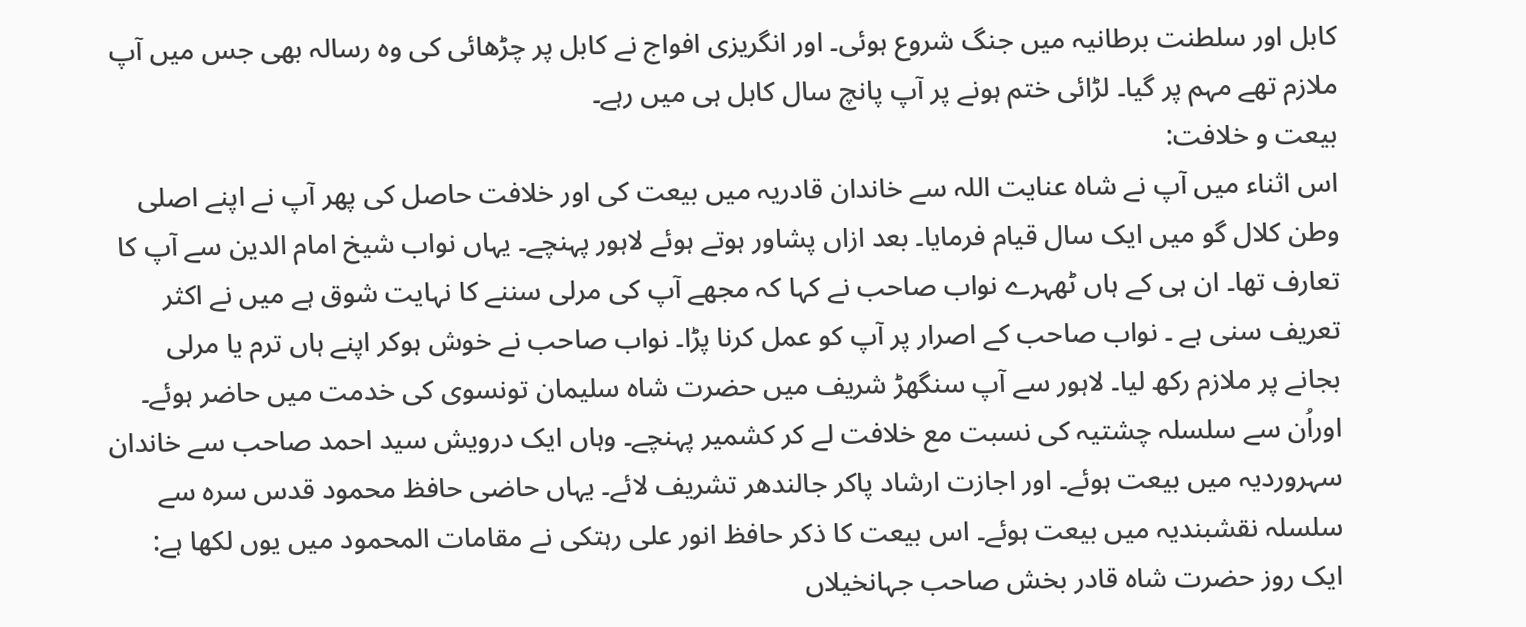کابل اور سلطنت برطانیہ میں جنگ شروع ہوئی۔ اور انگریزی افواج نے کابل پر چڑھائی کی وہ رسالہ بھی جس میں آپ ملازم تھے مہم پر گیا۔ لڑائی ختم ہونے پر آپ پانچ سال کابل ہی میں رہے۔
بیعت و خلافت:
اس اثناء میں آپ نے شاہ عنایت اللہ سے خاندان قادریہ میں بیعت کی اور خلافت حاصل کی پھر آپ نے اپنے اصلی وطن کلال گو میں ایک سال قیام فرمایا۔ بعد ازاں پشاور ہوتے ہوئے لاہور پہنچے۔ یہاں نواب شیخ امام الدین سے آپ کا تعارف تھا۔ ان ہی کے ہاں ٹھہرے نواب صاحب نے کہا کہ مجھے آپ کی مرلی سننے کا نہایت شوق ہے میں نے اکثر تعریف سنی ہے ۔ نواب صاحب کے اصرار پر آپ کو عمل کرنا پڑا۔ نواب صاحب نے خوش ہوکر اپنے ہاں ترم یا مرلی بجانے پر ملازم رکھ لیا۔ لاہور سے آپ سنگھڑ شریف میں حضرت شاہ سلیمان تونسوی کی خدمت میں حاضر ہوئے۔ اوراُن سے سلسلہ چشتیہ کی نسبت مع خلافت لے کر کشمیر پہنچے۔ وہاں ایک درویش سید احمد صاحب سے خاندان سہروردیہ میں بیعت ہوئے۔ اور اجازت ارشاد پاکر جالندھر تشریف لائے۔ یہاں حاضی حافظ محمود قدس سرہ سے سلسلہ نقشبندیہ میں بیعت ہوئے۔ اس بیعت کا ذکر حافظ انور علی رہتکی نے مقامات المحمود میں یوں لکھا ہے:
ایک روز حضرت شاہ قادر بخش صاحب جہانخیلاں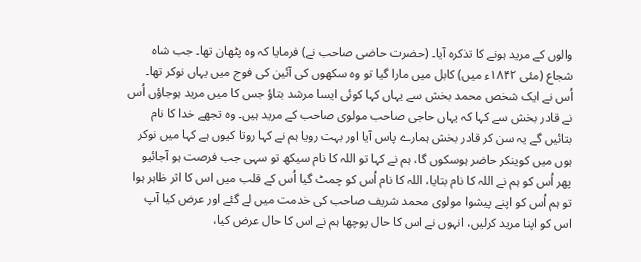والوں کے مرید ہونے کا تذکرہ آیا۔ (حضرت حاضی صاحب نے) فرمایا کہ وہ پٹھان تھا۔ جب شاہ شجاع (مئی ۱۸۴۲ء میں) کابل میں مارا گیا تو وہ سکھوں کی آئین کی فوج میں یہاں نوکر تھا۔ اُس نے ایک شخص محمد بخش سے یہاں کہا کوئی ایسا مرشد بتاؤ جس کا میں مرید ہوجاؤں اُس نے قادر بخش سے کہا کہ یہاں حاجی صاحب مولوی صاحب کے مرید ہیں۔ وہ تجھے خدا کا نام بتائیں گے یہ سن کر قادر بخش ہمارے پاس آیا اور بہت رویا ہم نے کہا روتا کیوں ہے کہا میں نوکر ہوں میں کوینکر حاضر ہوسکوں گا، ہم نے کہا تو اللہ کا نام سیکھ تو سہی جب فرصت ہو آجائیو پھر اُس کو ہم نے اللہ کا نام بتایا، اللہ کا نام اُس کو چمٹ گیا اُس کے قلب میں اس کا اثر ظاہر ہوا تو ہم اُس کو اپنے پیشوا مولوی محمد شریف صاحب کی خدمت میں لے گئے اور عرض کیا آپ اس کو اپنا مرید کرلیں، انہوں نے اس کا حال پوچھا ہم نے اس کا حال عرض کیا،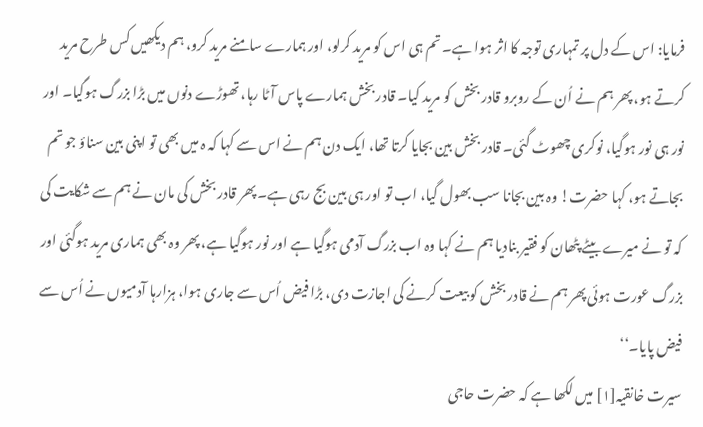فرمایا: اس کے دل پر تمہاری توجہ کا اثر ہوا ہے۔ تم ہی اس کو مرید کرلو، اور ہمارے سامنے مرید کرو، ہم دیکھیں کس طرح مرید کرتے ہو، پھر ہم نے اُن کے روبرو قادر بخش کو مرید کیا۔ قادر بخش ہمارے پاس آٹا رہا، تھوڑے دنوں میں بڑا بزرگ ہوگیا۔ اور نور ہی نور ہوگیا، نوکری چھوٹ گئی۔ قادر بخش بین بجایا کرتا تھا، ایک دن ہم نے اس سے کہا کہ ہ میں بھی تو اپنی بین سناؤ جو تم بجاتے ہو، کہا حضرت! وہ بین بجانا سب بھول گیا، اب تو اور ہی بین بج رہی ہے۔ پھر قادر بخش کی مان نے ہم سے شکایت کی کہ تو نے میرے بیٹے پٹھان کو فقیر بنادیا ہم نے کہا وہ اب بزرگ آدمی ہوگیا ہے اور نور ہوگیا ہے، پھر وہ بھی ہماری مرید ہوگئی اور بزرگ عورت ہوئی پھر ہم نے قادر بخش کو بیعت کرنے کی اجازت دی، بڑا فیض اُس سے جاری ہوا، ہزارہا آدمیوں نے اُس سے فیض پایا۔‘‘
سیرت خانقیہ[۱] میں لکھا ہے کہ حضرت حاجی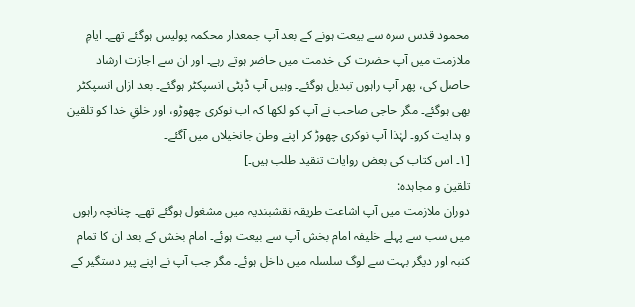محمود قدس سرہ سے بیعت ہونے کے بعد آپ جمعدار محکمہ پولیس ہوگئے تھے۔ ایامِ ملازمت میں آپ حضرت کی خدمت میں حاضر ہوتے رہے۔ اور ان سے اجازت ارشاد حاصل کی، پھر آپ راہوں تبدیل ہوگئے۔ وہیں آپ ڈپٹی انسپکٹر ہوگئے۔ بعد ازاں انسپکٹر بھی ہوگئے۔ مگر حاجی صاحب نے آپ کو لکھا کہ اب نوکری چھوڑو، اور خلقِ خدا کو تلقین و ہدایت کرو۔ لہٰذا آپ نوکری چھوڑ کر اپنے وطن جانخیلاں میں آگئے۔
[۱۔ اس کتاب کی بعض روایات تنقید طلب ہیں۔]
تلقین و مجاہدہ:
دوران ملازمت میں آپ اشاعت طریقہ نقشبندیہ میں مشغول ہوگئے تھے۔ چنانچہ راہوں میں سب سے پہلے خلیفہ امام بخش آپ سے بیعت ہوئے۔ امام بخش کے بعد ان کا تمام کنبہ اور دیگر بہت سے لوگ سلسلہ میں داخل ہوئے۔ مگر جب آپ نے اپنے پیر دستگیر کے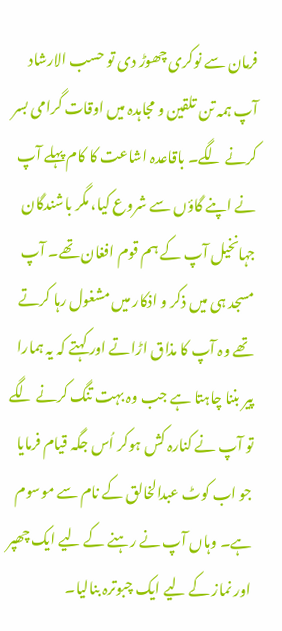فرمان سے نوکری چھوڑ دی تو حسب الارشاد آپ ہمہ تن تلقین و مجاہدہ میں اوقات گرامی بسر کرنے لگے۔ باقاعدہ اشاعت کا کام پہلے آپ نے اپنے گاؤں سے شروع کیا، مگر باشندگان جہانخیل آپ کے ہم قوم افغان تھے۔ آپ مسجد ہی میں ذکر و اذکار میں مشغول رہا کرتے تھے وہ آپ کا مذاق اڑاتے اور کہتے کہ یہ ہمارا پیر بننا چاہتا ہے جب وہ بہت تنگ کرنے لگے تو آپ نے کنارہ کش ہوکر اُس جگہ قیام فرمایا جو اب کوٹ عبدالخالق کے نام سے موسوم ہے۔ وہاں آپ نے رہنے کے لیے ایک چھپر اور نماز کے لیے ایک چبوترہ بنالیا۔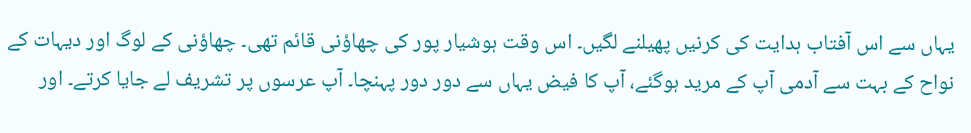یہاں سے اس آفتاب ہدایت کی کرنیں پھیلنے لگیں۔ اس وقت ہوشیار پور کی چھاؤنی قائم تھی۔ چھاؤنی کے لوگ اور دیہات کے نواح کے بہت سے آدمی آپ کے مرید ہوگئے، آپ کا فیض یہاں سے دور دور پہنچا۔ آپ عرسوں پر تشریف لے جایا کرتے۔ اور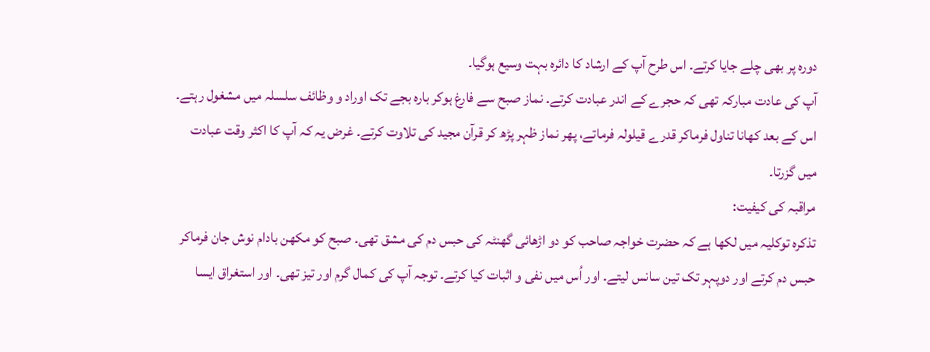دورہ پر بھی چلے جایا کرتے۔ اس طرح آپ کے ارشاد کا دائرہ بہت وسیع ہوگیا۔
آپ کی عادت مبارکہ تھی کہ حجرے کے اندر عبادت کرتے۔ نماز صبح سے فارغ ہوکر بارہ بجے تک اوراد و وظائف سلسلہ میں مشغول رہتے۔ اس کے بعد کھانا تناول فرماکر قدرے قیلولہ فرماتے، پھر نماز ظہر پڑھ کر قرآن مجید کی تلاوت کرتے۔ غرض یہ کہ آپ کا اکثر وقت عبادت میں گزرتا۔
مراقبہ کی کیفیت:
تذکرہ توکلیہ میں لکھا ہے کہ حضرت خواجہ صاحب کو دو اڑھائی گھنٹہ کی حبس دم کی مشق تھی۔ صبح کو مکھن بادام نوش جان فرماکر حبس دم کرتے اور دوپہر تک تین سانس لیتے۔ اور اُس میں نفی و اثبات کیا کرتے۔ توجہ آپ کی کمال گرم اور تیز تھی۔ اور استغراق ایسا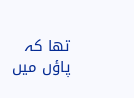تھا کہ پاؤں میں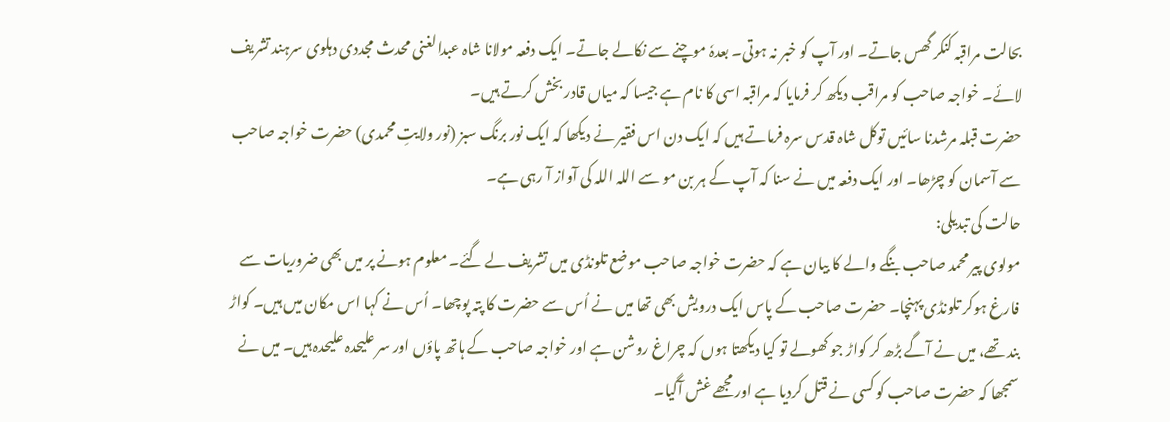بحالت مراقبہ کنکر گھس جاتے۔ اور آپ کو خبر نہ ہوتی۔ بعدہٗ موچنے سے نکالے جاتے۔ ایک دفعہ مولانا شاہ عبدالغنی محدث مجددی دہلوی سرہند تشریف لائے۔ خواجہ صاحب کو مراقب دیکھ کر فرمایا کہ مراقبہ اسی کا نام ہے جیسا کہ میاں قادر بخش کرتے ہیں۔
حضرت قبلہ مرشدنا سائیں توکل شاہ قدس سرہ فرماتے ہیں کہ ایک دن اس فقیر نے دیکھا کہ ایک نور برنگ سبز (نور ولایتِ محمدی) حضرت خواجہ صاحب سے آسمان کو چڑھا۔ اور ایک دفعہ میں نے سنا کہ آپ کے ہر بن مو سے اللہ اللہ کی آواز آ رہی ہے۔
حالت کی تبدیلی:
مولوی پیر محمد صاحب بنگے والے کا بیان ہے کہ حضرت خواجہ صاحب موضع تلونڈی میں تشریف لے گئے۔ معلوم ہونے پر میں بھی ضروریات سے فارغ ہوکر تلونڈی پہنچا۔ حضرت صاحب کے پاس ایک درویش بھی تھا میں نے اُس سے حضرت کا پتہ پوچھا۔ اُس نے کہا اس مکان میں ہیں۔ کواڑ بند تھے، میں نے آگے بڑھ کر کواڑ جو کھولے تو کیا دیکھتا ہوں کہ چراغ روشن ہے اور خواجہ صاحب کے ہاتھ پاؤں اور سر علیحدہ علیحدہ ہیں۔ میں نے سمجھا کہ حضرت صاحب کو کسی نے قتل کردیا ہے اور مجھے غش آگیا۔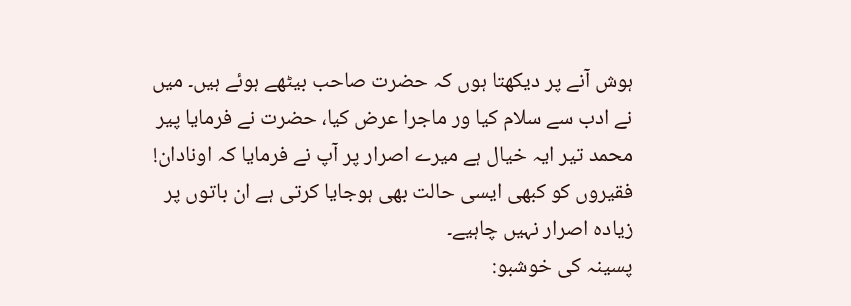ہوش آنے پر دیکھتا ہوں کہ حضرت صاحب بیٹھے ہوئے ہیں۔ میں نے ادب سے سلام کیا ور ماجرا عرض کیا، حضرت نے فرمایا پیر محمد تیر ایہ خیال ہے میرے اصرار پر آپ نے فرمایا کہ اونادان! فقیروں کو کبھی ایسی حالت بھی ہوجایا کرتی ہے ان باتوں پر زیادہ اصرار نہیں چاہیے۔
پسینہ کی خوشبو: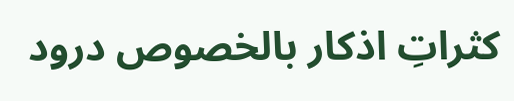کثراتِ اذکار بالخصوص درود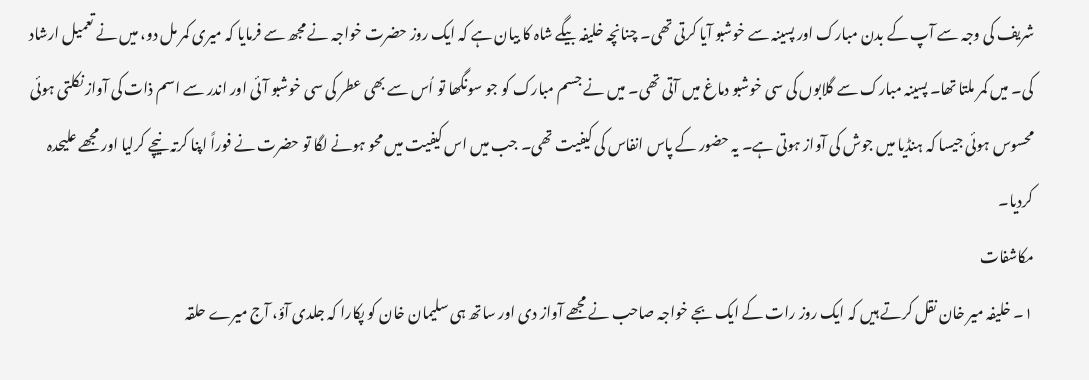شریف کی وجہ سے آپ کے بدن مبارک اور پسینہ سے خوشبو آیا کرتی تھی۔ چنانچہ خلیفہ بیگے شاہ کا بیان ہے کہ ایک روز حضرت خواجہ نے مجھ سے فرمایا کہ میری کمر مل دو، میں نے تعمیل ارشاد کی۔ میں کمر ملتا تھا۔ پسینہ مبارک سے گلابوں کی سی خوشبو دماغ میں آتی تھی۔ میں نے جسم مبارک کو جو سونگھا تو اُس سے بھی عطر کی سی خوشبو آئی اور اندر سے اسم ذات کی آواز نکلتی ہوئی محسوس ہوئی جیسا کہ ہنڈیا میں جوش کی آواز ہوتی ہے۔ یہ حضور کے پاس انفاس کی کیفیت تھی۔ جب میں اس کیفیت میں محو ہونے لگا تو حضرت نے فوراً اپنا کرتہ نیچے کرلیا اور مجھے علیحدہ کردیا۔
مکاشفات
۱۔ خلیفہ میر خان نقل کرتے ہیں کہ ایک روز رات کے ایک بجے خواجہ صاحب نے مجھے آواز دی اور ساتھ ہی سلیمان خان کو پکارا کہ جلدی آؤ، آج میرے حلقہ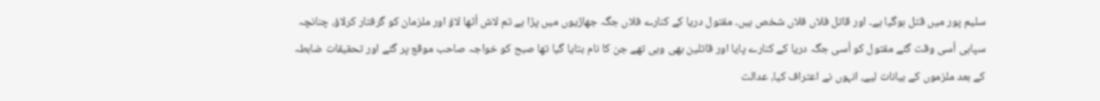سلیم پور میں قتل ہوگیا ہے۔ اور قاتل فلاں فلاں شخص ہیں۔ مقتول دریا کے کنارے فلاں جگہ جھاڑیوں میں پڑا ہے تم لاش اُٹھا لاؤ اور ملزمان کو گرفتار کرلاؤ، چنانچہ سپاہی اُسی وقت گئے مقتول کو اُسی جگہ دریا کے کنارے پایا اور قاتلین بھی وہی تھے جن کا نام بتایا گیا تھا صبح کو خواجہ صاحب موقع پر گئے اور تحقیقات ضابطہ کے بعد ملزموں کے بیانات لیے، انہوں نے اعتراف کیا، عدالت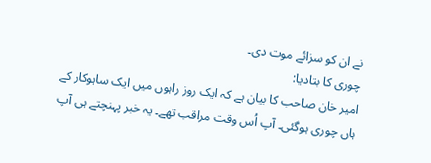نے ان کو سزائے موت دی۔
چوری کا بتادیا:
امیر خان صاحب کا بیان ہے کہ ایک روز راہوں میں ایک ساہوکار کے ہاں چوری ہوگئی۔ آپ اُس وقت مراقب تھے۔ یہ خبر پہنچتے ہی آپ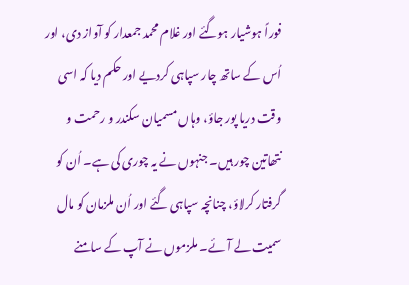فوراً ہوشیار ہوگئے اور غلام محمد جمعدار کو آواز دی، اور اُس کے ساتھ چار سپاہی کردیے اور حکم دیا کہ اسی وقت دریا پور جاؤ، وہاں مسمیان سکندر و رحمت و نتھاتین چور ہیں۔ جنہوں نے یہ چوری کی ہے۔ اُن کو گرفتار کرلاؤ، چنانچہ سپاہی گئے اور اُن ملزمان کو مال سمیت لے آئے۔ ملزموں نے آپ کے سامنے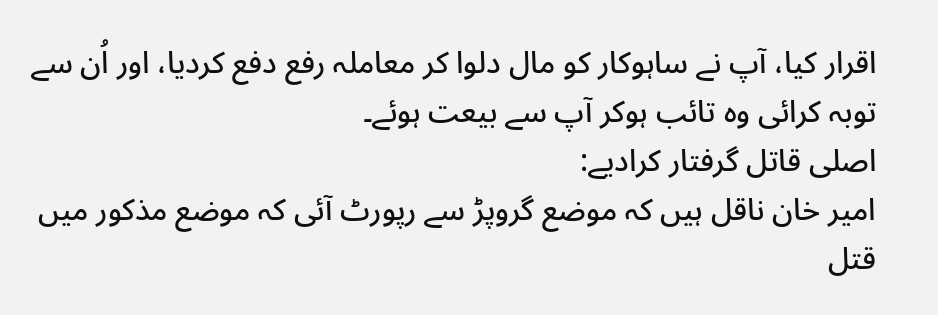اقرار کیا، آپ نے ساہوکار کو مال دلوا کر معاملہ رفع دفع کردیا، اور اُن سے توبہ کرائی وہ تائب ہوکر آپ سے بیعت ہوئے۔
اصلی قاتل گرفتار کرادیے:
امیر خان ناقل ہیں کہ موضع گروپڑ سے رپورٹ آئی کہ موضع مذکور میں قتل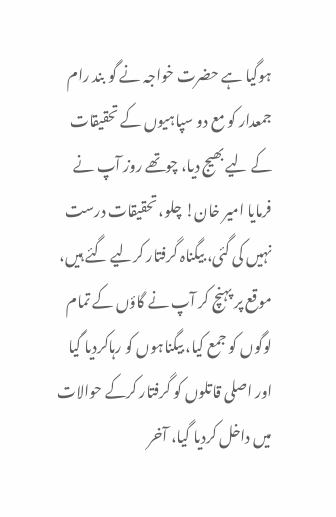ہوگیا ہے حضرت خواجہ نے گو بند رام جمعدار کو مع دو سپاہیوں کے تحقیقات کے لیے بھیج دیا، چوتھے روز آپ نے فرمایا امیر خان! چلو، تحقیقات درست نہیں کی گئی، بیگناہ گرفتار کرلیے گئے ہیں، موقع پر پہنچ کر آپ نے گاؤں کے تمام لوگوں کو جمع کیا، بیگناہوں کو رہاکردیا گیا اور اصلی قاتلوں کو گرفتار کرکے حوالات میں داخل کردیا گیا، آخر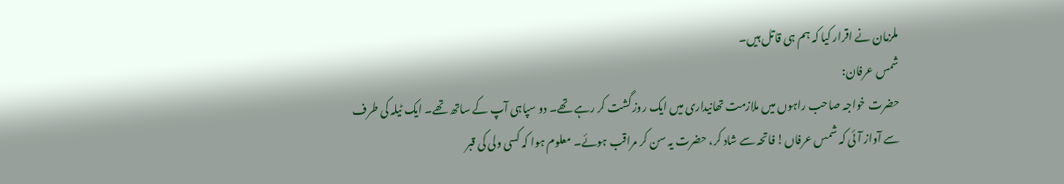ملزمان نے اقرار کیا کہ ہم ہی قاتل ہیں۔
شمس عرفان:
حضرت خواجہ صاحب راہوں میں ملازمت تھانیداری میں ایک روز گشت کر رہے تھے۔ دو سپاہی آپ کے ساتھ تھے۔ ایک ٹیلہ کی طرف سے آواز آئی کہ شمس عرفاں! فاتحہ سے شاد کر، حضرت یہ سن کر مراقب ہوئے۔ معلوم ہوا کہ کسی ولی کی قبر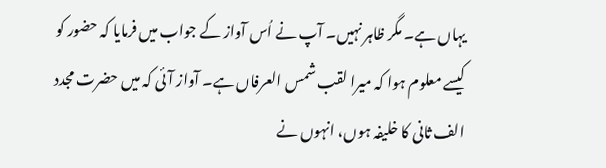یہاں ہے۔ مگر ظاہر نہیں۔ آپ نے اُس آواز کے جواب میں فرمایا کہ حضور کو کیسے معلوم ہوا کہ میرا لقب شمس العرفاں ہے۔ آواز آئی کہ میں حضرت مجدد الف ثانی کا خلیفہ ہوں، انہوں نے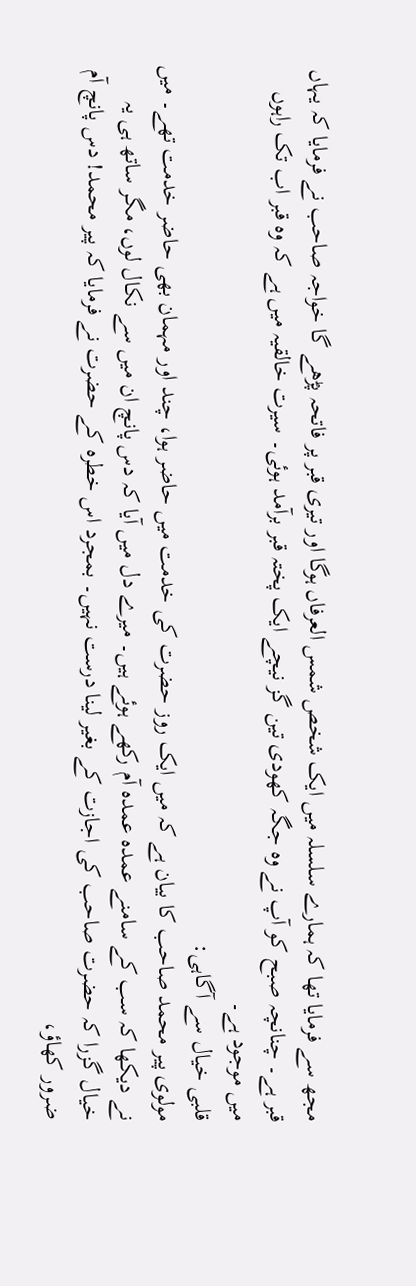مجھ سے فرمایا تھا کہ ہمارے سلسلہ میں ایک شخص شمس العرفاں ہوگا اور تیری قبر پر فاتحہ پڑھے گا خواجہ صاحب نے فرمایا کہ یہاں قبر ہے۔ چنانچہ صبح کو آپ نے وہ جگہ کھودی تین گز نیچے ایک پختہ قبر برآمد ہوئی۔ سیرت خالقیہ میں ہے کہ وہ قبر اب تک راہوں میں موجود ہے۔
قلبی خیال سے آگاہی:
مولوی پیر محمد صاحب کا بیان ہے کہ میں ایک روز حضرت کی خدمت میں حاضر ہوا، چند اور مہمان بھی حاضر خدمت تھے۔ میں نے دیکھا کہ سب کے سامنے عمدہ عمدہ آم رکھے ہوئے ہیں۔ میرے دل میں آیا کہ دس پانچ ان میں سے نکال لوں، مگر ساتھ ہی یہ خیال گزرا کہ حضرت صاحب کی اجازت کے بغیر لینا درست نہیں۔ بمجرد اس خطرہ کے حضرت نے فرمایا کہ پیر محمد! دس پانچ آم ضرور کھاؤ،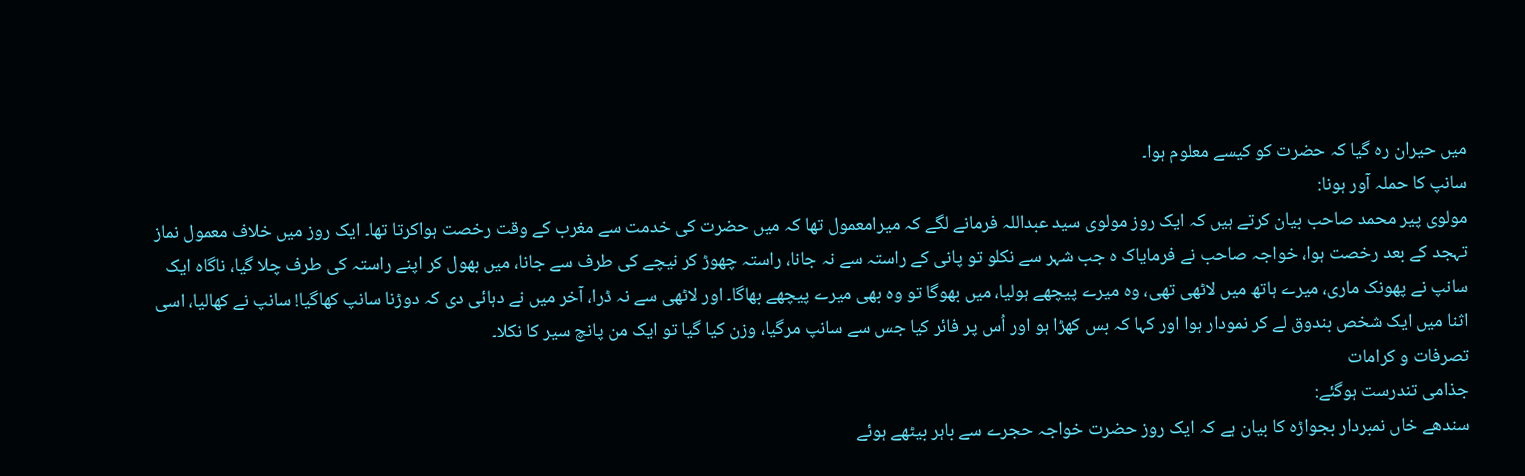میں حیران رہ گیا کہ حضرت کو کیسے معلوم ہوا۔
سانپ کا حملہ آور ہونا:
مولوی پیر محمد صاحب بیان کرتے ہیں کہ ایک روز مولوی سید عبداللہ فرمانے لگے کہ میرامعمول تھا کہ میں حضرت کی خدمت سے مغرب کے وقت رخصت ہواکرتا تھا۔ ایک روز میں خلاف معمول نماز تہجد کے بعد رخصت ہوا، خواجہ صاحب نے فرمایاک ہ جب شہر سے نکلو تو پانی کے راستہ سے نہ جانا، راستہ چھوڑ کر نیچے کی طرف سے جانا، میں بھول کر اپنے راستہ کی طرف چلا گیا، ناگاہ ایک سانپ نے پھونک ماری، میرے ہاتھ میں لاٹھی تھی، وہ میرے پیچھے ہولیا، میں بھوگا تو وہ بھی میرے پیچھے بھاگا۔ اور لاٹھی سے نہ ڈرا، آخر میں نے دہائی دی کہ دوڑنا سانپ کھاگیا! سانپ نے کھالیا، اسی اثنا میں ایک شخص بندوق لے کر نمودار ہوا اور کہا کہ بس کھڑا ہو اور اُس پر فائر کیا جس سے سانپ مرگیا، وزن کیا گیا تو ایک من پانچ سیر کا نکلا۔
تصرفات و کرامات
جذامی تندرست ہوگئے:
سندھے خاں نمبردار بجواڑہ کا بیان ہے کہ ایک روز حضرت خواجہ حجرے سے باہر بیٹھے ہوئے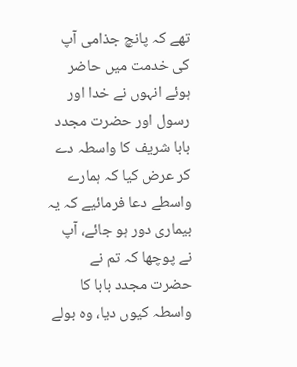تھے کہ پانچ جذامی آپ کی خدمت میں حاضر ہوئے انہوں نے خدا اور رسول اور حضرت مجدد بابا شریف کا واسطہ دے کر عرض کیا کہ ہمارے واسطے دعا فرمائیے کہ یہ بیماری دور ہو جائے، آپ نے پوچھا کہ تم نے حضرت مجدد بابا کا واسطہ کیوں دیا، وہ بولے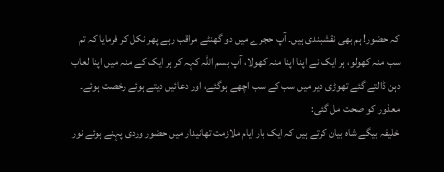کہ حضور! ہم بھی نقشبندی ہیں۔ آپ حجرے میں دو گھنٹے مراقب رہے پھر نکل کر فرمایا کہ تم سب منہ کھولو، ہر ایک نے اپنا اپنا منہ کھولا، آپ بسم اللہ کہہ کر ہر ایک کے منہ میں اپنا لعاب دہن ڈالتے گئے تھوڑی دیر میں سب کے سب اچھے ہوگئے، اور دعائیں دیتے ہوئے رخصت ہوئے۔
معذور کو صحت مل گئی:
خلیفہ بیگے شاہ بیان کرتے ہیں کہ ایک بار ایام ملازمت تھانیدار میں حضور وردی پہنے ہوئے نور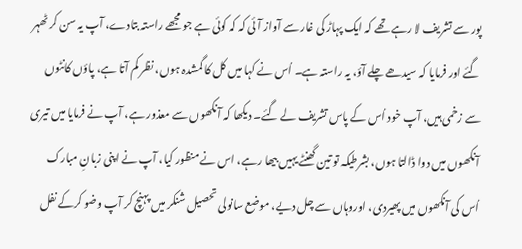پور سے تشریف لا رہے تھے کہ ایک پہاڑ کی غار سے آواز آئی کہ کہ کوئی ہے جو مجھے راستہ بتادے، آپ یہ سن کر ٹھہر گئے اور فرمایا کہ سیدھے چلے آؤ، یہ راستہ ہے۔ اُس نے کہا میں کل کا گمشدہ ہوں، نظر کم آتا ہے، پاؤں کانٹوں سے زخمی ہیں، آپ خود اُس کے پاس تشریف لے گئے۔ دیکھا کہ آنکھوں سے معذور ہے، آپ نے فرمایا میں تیری آنکھوں میں دوا ڈالتا ہوں، بشرطیکہ تو تین گھنٹے یہیں بیھا رہے، اس نے منظور کیا، آپ نے اپنی زبانِ مبارک اُس کی آنکھوں میں پھیردی، اوروہاں سے چل دیے، موضع سانولی تحصیل شنکر میں پہنچ کر آپ وضو کرکے نفل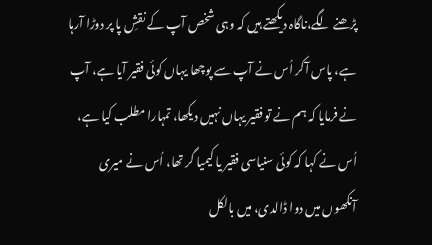پڑھنے لگے،ناگاہ دیکھتے ہیں کہ وہی شخص آپ کے نقشِ پا پر دوڑا آرہا ہے، پاس آکر اُس نے آپ سے پوچھا یہاں کوئی فقیر آیا ہے، آپ نے فرمایا کہ ہم نے تو فقیر یہاں نہیں دیکھا، تمہارا مطلب کیا ہے، اُس نے کہا کہ کوئی سنیاسی فقیر یا کیمیا گر تھا، اُس نے میری آنکھوں میں دوا ڈالدی، میں بالکل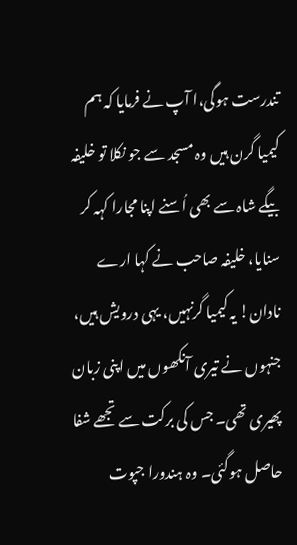تندرست ہوگی،ا آپ نے فرمایا کہ ہم کیمیا گرن ہیں وہ مسجد سے جو نکلا تو خلیفہ بیگے شاہ سے بھی اُسنے اپنا مجارا کہہ کر سنایا، خلیفہ صاحب نے کہا ارے نادان! یہ کیمیا گرنہیں، یہی درویش ہیں، جنہوں نے تیری آنکھوں میں اپنی زبان پھیری تھی۔ جس کی برکت سے تجھے شفا حاصل ہوگئی۔ وہ ہندورا جپوت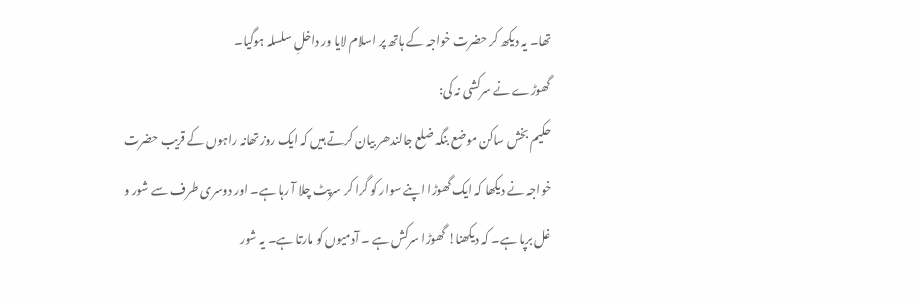تھا۔ یہ دیکھ کر حضرت خواجہ کے ہاتھ پر اسلام لایا ور داخلِ سلسلہ ہوگیا۔
گھوڑے نے سرکشی نہ کی:
حکیم بخش ساکن موضع بنگہ ضلع جالندھر بیان کرتے ہیں کہ ایک روز تھانہ راہوں کے قریب حضرت خواجہ نے دیکھا کہ ایک گھوڑا اپنے سوار کو گرا کر سرپٹ چلا آ رہا ہے۔ اور دوسری طرف سے شور و غل برپا ہے۔ کہ دیکھنا! گھوڑا سرکش ہے ۔ آدمیوں کو مارتا ہے۔ یہ شور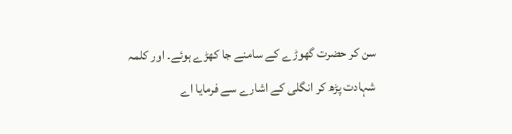سن کر حضرت گھوڑے کے سامنے جا کھڑے ہوئے۔ اور کلمہ شہادت پڑھ کر انگلی کے اشارے سے فرمایا اے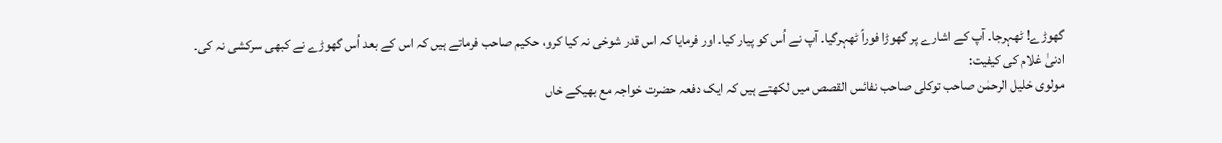گھوڑے! ٹھہرجا۔ آپ کے اشارے پر گھوڑا فوراً ٹھہرگیا۔ آپ نے اُس کو پیار کیا۔ اور فرمایا کہ اس قدر شوخی نہ کیا کرو، حکیم صاحب فرماتے ہیں کہ اس کے بعد اُس گھوڑے نے کبھی سرکشی نہ کی۔
ادنیٰ غلام کی کیفیت:
مولوی خلیل الرحمٰن صاحب توکلی صاحب نفائس القصص میں لکھتے ہیں کہ ایک دفعہ حضرت خواجہ مع بھیکے خاں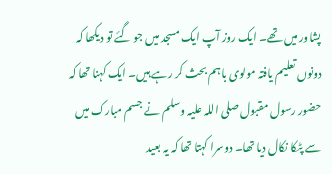پشاور میں تھے۔ ایک روز آپ ایک مسجد میں جو گئے تو دیکھا کہ دونوں تعلیم یافتہ مولوی باہم بحث کر رہے ہیں۔ ایک کہنا تھا کہ حضور رسول مقبول صلی اللہ علیہ وسلم نے جسم مبارک میں سے پٹکا نکال دیا تھا۔ دوسرا کہتا تھا کہ یہ بعید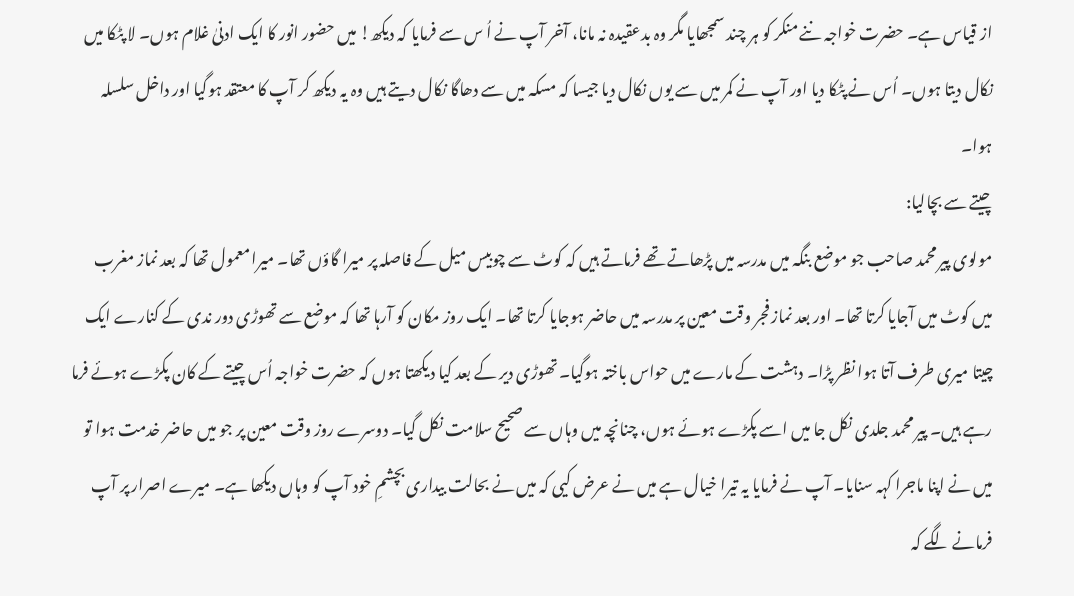از قیاس ہے۔ حضرت خواجہ ننے منکر کو ہر چند سمجھایا مگر وہ بدعقیدہ نہ مانا، آخر آپ نے اُ س سے فرمایا کہ دیکھ! میں حضور انور کا ایک ادنیٰ غلام ہوں۔ لا پٹکا میں نکال دیتا ہوں۔ اُس نے پٹکا دیا اور آپ نے کمر میں سے یوں نکال دیا جیسا کہ مسکہ میں سے دھاگا نکال دیتے ہیں وہ یہ دیکھ کر آپ کا معتقد ہوگیا اور داخل سلسلہ ہوا۔
چیتے سے بچالیا:
مولوی پیر محمد صاحب جو موضع بنگہ میں مدرسہ میں پڑھاتے تھے فرماتے ہیں کہ کوٹ سے چوبیس میل کے فاصلہ پر میرا گاؤں تھا۔ میرا معمول تھا کہ بعد نماز مغرب میں کوٹ میں آجایا کرتا تھا۔ اور بعد نماز فجر وقت معین پر مدرسہ میں حاضر ہوجایا کرتا تھا۔ ایک روز مکان کو آرہا تھا کہ موضع سے تھوڑی دور ندی کے کنارے ایک چیتا میری طرف آتا ہوا نظر پڑا۔ دہشت کے مارے میں حواس باختہ ہوگیا۔ تھوڑی دیر کے بعد کیا دیکھتا ہوں کہ حضرت خواجہ اُس چیتے کے کان پکڑے ہوئے فرما رہے ہیں۔ پیر محمد جلدی نکل جا میں اسے پکڑے ہوئے ہوں، چنانچہ میں وہاں سے صحیح سلامت نکل گیا۔ دوسرے روز وقت معین پر جو میں حاضر خدمت ہوا تو میں نے اپنا ماجرا کہہ سنایا۔ آپ نے فرمایا یہ تیرا خیال ہے میں نے عرض کیی کہ میں نے بحالت بیداری بچشمِ خود آپ کو وہاں دیکھا ہے۔ میرے اصرار پر آپ فرمانے لگے کہ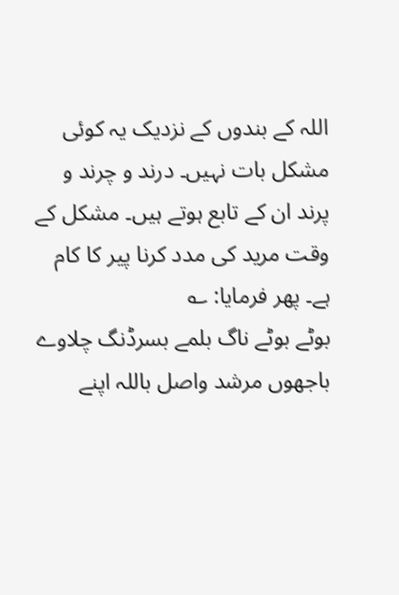اللہ کے بندوں کے نزدیک یہ کوئی مشکل بات نہیں۔ درند و چرند و پرند ان کے تابع ہوتے ہیں۔ مشکل کے وقت مرید کی مدد کرنا پیر کا کام ہے۔ پھر فرمایا: ؎
بوٹے بوٹے ناگ بلمے بسرڈنگ چلاوے
باجھوں مرشد واصل باللہ اپنے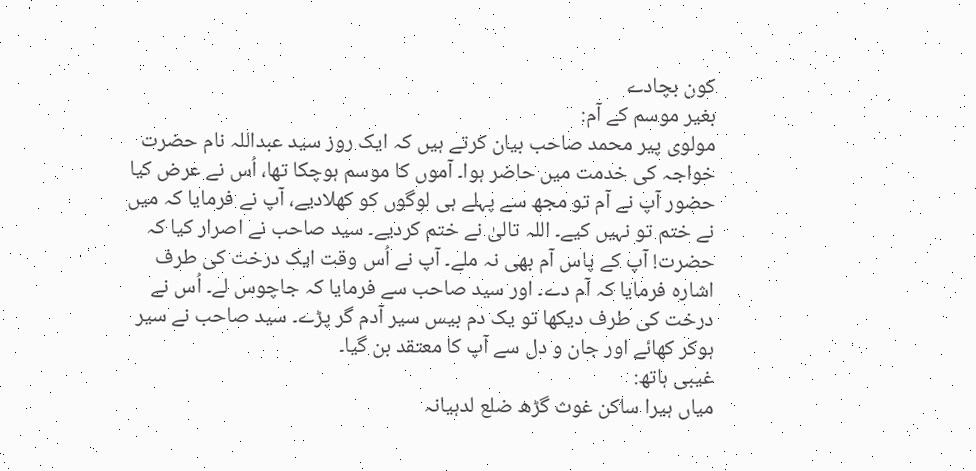کون بچادے
بغیر موسم کے آم:
مولوی پیر محمد صاحب بیان کرتے ہیں کہ ایک روز سید عبداللہ نام حضرت خواجہ کی خدمت میں حاضر ہوا۔ آموں کا موسم ہوچکا تھا، اُس نے عرض کیا حضور آپ نے آم تو مجھ سے پہلے ہی لوگوں کو کھلادیے، آپ نے فرمایا کہ میں نے ختم تو نہیں کیے۔ اللہ تالیٰ نے ختم کردیے۔ سید صاحب نے اصرار کیا کہ حضرت! آپ کے پاس آم بھی نہ ملے۔ آپ نے اُس وقت ایک درخت کی طرف اشارہ فرمایا کہ آم دے۔ اور سید صاحب سے فرمایا کہ جاچوس لے۔ اُس نے درخت کی طرف دیکھا تو یک دم بیس سیر آدم گر پڑے۔ سید صاحب نے سیر ہوکر کھائے اور جان و دل سے آپ کا معتقد بن گیا۔
غیبی ہاتھ:
میاں ہیرا ساکن غوث گڑھ ضلع لدہیانہ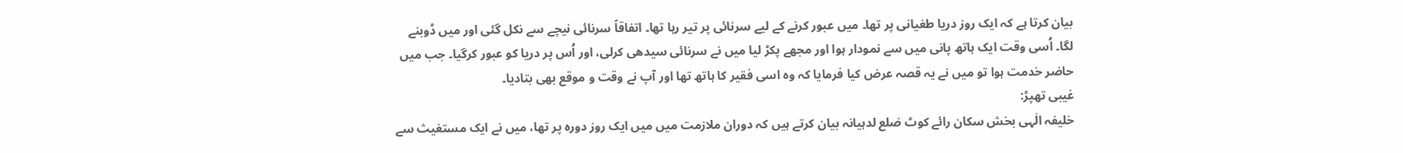بیان کرتا ہے کہ ایک روز دریا طغیانی پر تھا۔ میں عبور کرنے کے لیے سرنائی پر تیر رہا تھا۔ اتفاقاً سرنائی نیچے سے نکل گئی اور میں ڈوبنے لگا۔ اُسی وقت ایک ہاتھ پانی میں سے نمودار ہوا اور مجھے پکڑ لیا میں نے سرنائی سیدھی کرلی، اور اُس پر دریا کو عبور کرگیا۔ جب میں حاضر خدمت ہوا تو میں نے یہ قصہ عرض کیا فرمایا کہ وہ اسی فقیر کا ہاتھ تھا اور آپ نے وقت و موقع بھی بتادیا۔
غیبی تھپڑ:
خلیفہ الٰہی بخش سکان رائے کوٹ ضلع لدہیانہ بیان کرتے ہیں کہ دوران ملازمت میں میں ایک روز دورہ پر تھا، میں نے ایک مستغیث سے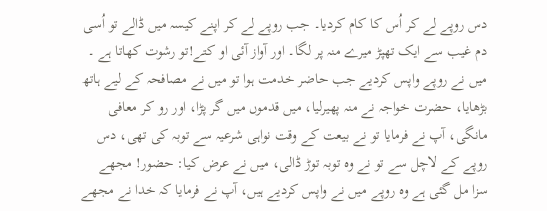دس روپے لے کر اُس کا کام کردیا۔ جب روپے لے کر اپنے کیسہ میں ڈالے تو اُسی دم غیب سے ایک تھپڑ میرے منہ پر لگا۔ اور آواز آئی او کتے!تو رشوت کھاتا ہے ۔ میں نے روپے واپس کردیے جب حاضر خدمت ہوا تو میں نے مصافحہ کے لیے ہاتھ بڑھایا، حضرت خواجہ نے منہ پھیرلیا، میں قدموں میں گر پڑا، اور رو کر معافی مانگی، آپ نے فرمایا تو نے بیعت کے وقت نواہی شرعیہ سے توبہ کی تھی، دس روپے کے لاچل سے تو نے وہ توبہ توڑ ڈالی، میں نے عرض کیا: حضور! مجھے سزا مل گئی ہے وہ روپے میں نے واپس کردیے ہیں، آپ نے فرمایا کہ خدا نے مجھے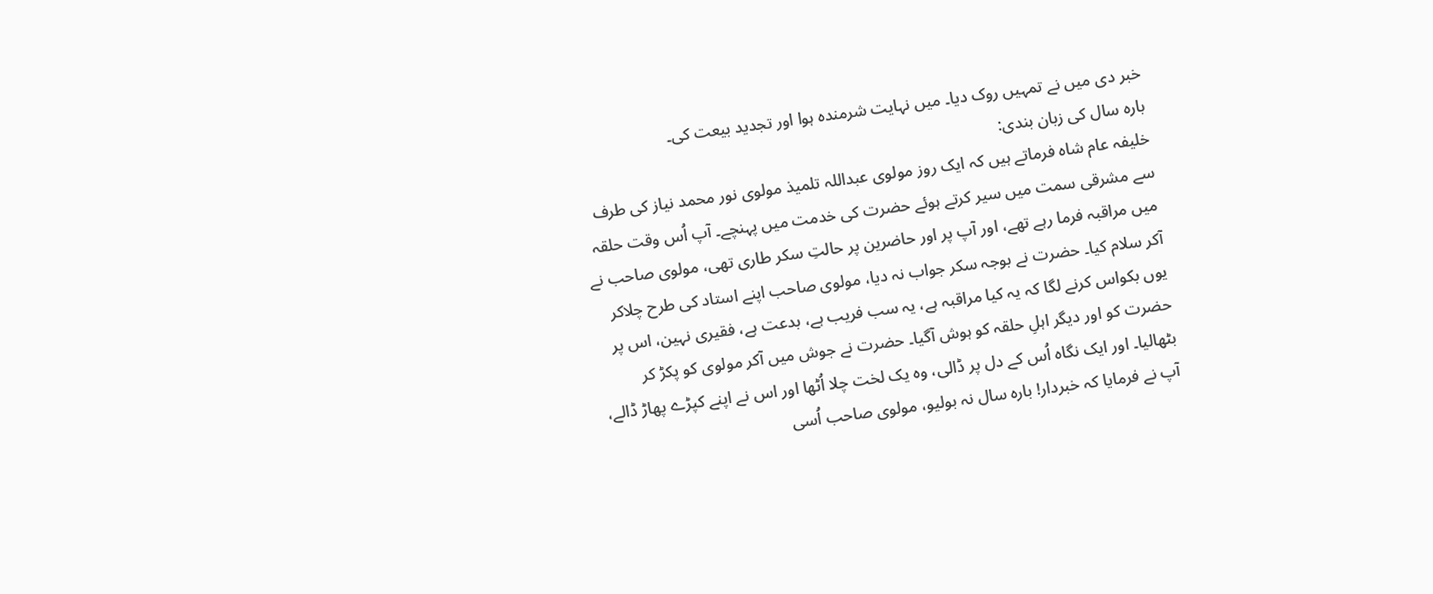خبر دی میں نے تمہیں روک دیا۔ میں نہایت شرمندہ ہوا اور تجدید بیعت کی۔
بارہ سال کی زبان بندی:
خلیفہ عام شاہ فرماتے ہیں کہ ایک روز مولوی عبداللہ تلمیذ مولوی نور محمد نیاز کی طرف سے مشرقی سمت میں سیر کرتے ہوئے حضرت کی خدمت میں پہنچے۔ آپ اُس وقت حلقہ میں مراقبہ فرما رہے تھے، اور آپ پر اور حاضرین پر حالتِ سکر طاری تھی، مولوی صاحب نے آکر سلام کیا۔ حضرت نے بوجہ سکر جواب نہ دیا، مولوی صاحب اپنے استاد کی طرح چلاکر یوں بکواس کرنے لگا کہ یہ کیا مراقبہ ہے، یہ سب فریب ہے، بدعت ہے، فقیری نہین، اس پر حضرت کو اور دیگر اہلِ حلقہ کو ہوش آگیا۔ حضرت نے جوش میں آکر مولوی کو پکڑ کر بٹھالیا۔ اور ایک نگاہ اُس کے دل پر ڈالی، وہ یک لخت چلا اُٹھا اور اس نے اپنے کپڑے پھاڑ ڈالے، آپ نے فرمایا کہ خبردار! بارہ سال نہ بولیو، مولوی صاحب اُسی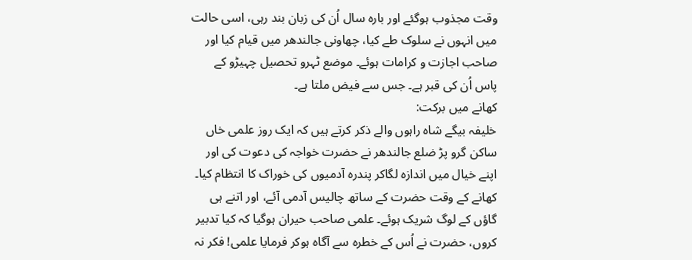وقت مجذوب ہوگئے اور بارہ سال اُن کی زبان بند رہی، اسی حالت میں انہوں نے سلوک طے کیا، چھاونی جالندھر میں قیام کیا اور صاحب اجازت و کرامات ہوئے۔ موضع ٹہرو تحصیل چہیڑو کے پاس اُن کی قبر ہے۔ جس سے فیض ملتا ہے۔
کھانے میں برکت:
خلیفہ بیگے شاہ راہوں والے ذکر کرتے ہیں کہ ایک روز علمی خاں ساکن گرو پڑ ضلع جالندھر نے حضرت خواجہ کی دعوت کی اور اپنے خیال میں اندازہ لگاکر پندرہ آدمیوں کی خوراک کا انتظام کیا۔ کھانے کے وقت حضرت کے ساتھ چالیس آدمی آئے، اور اتنے ہی گاؤں کے لوگ شریک ہوئے۔ علمی صاحب حیران ہوگیا کہ کیا تدبیر کروں، حضرت نے اُس کے خطرہ سے آگاہ ہوکر فرمایا علمی! فکر نہ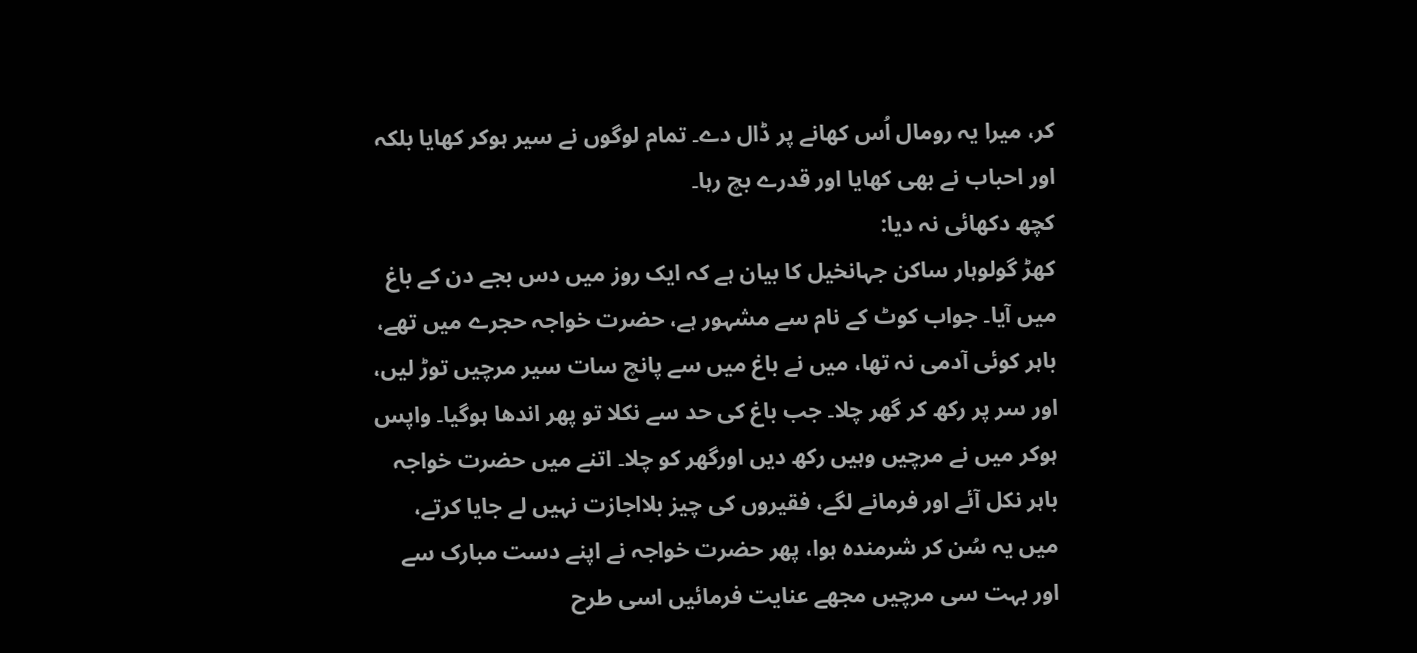کر، میرا یہ رومال اُس کھانے پر ڈال دے۔ تمام لوگوں نے سیر ہوکر کھایا بلکہ اور احباب نے بھی کھایا اور قدرے بچ رہا۔
کچھ دکھائی نہ دیا:
کھڑ گولوہار ساکن جہانخیل کا بیان ہے کہ ایک روز میں دس بجے دن کے باغ میں آیا۔ جواب کوٹ کے نام سے مشہور ہے، حضرت خواجہ حجرے میں تھے، باہر کوئی آدمی نہ تھا، میں نے باغ میں سے پانچ سات سیر مرچیں توڑ لیں، اور سر پر رکھ کر گھر چلا۔ جب باغ کی حد سے نکلا تو پھر اندھا ہوگیا۔ واپس ہوکر میں نے مرچیں وہیں رکھ دیں اورگھر کو چلا۔ اتنے میں حضرت خواجہ باہر نکل آئے اور فرمانے لگے، فقیروں کی چیز بلااجازت نہیں لے جایا کرتے، میں یہ سُن کر شرمندہ ہوا، پھر حضرت خواجہ نے اپنے دست مبارک سے اور بہت سی مرچیں مجھے عنایت فرمائیں اسی طرح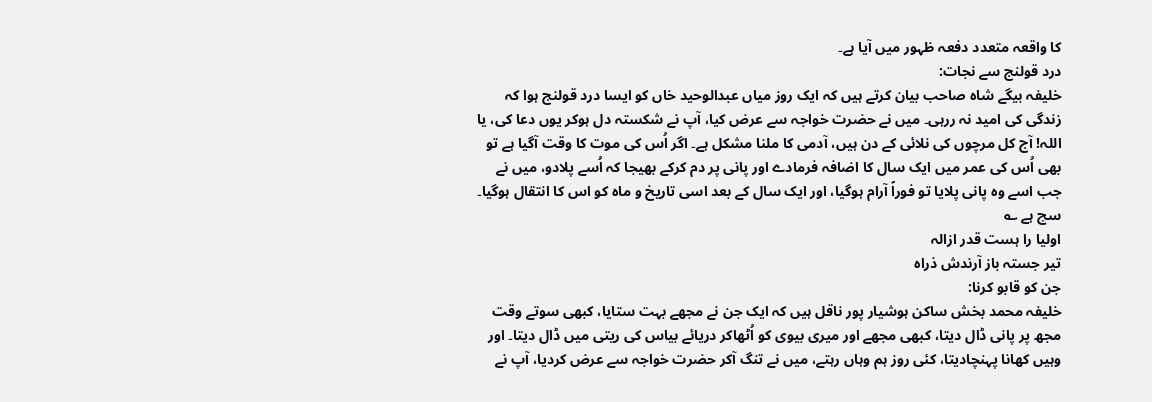کا واقعہ متعدد دفعہ ظہور میں آیا ہے۔
درد قولنج سے نجات:
خلیفہ بیگے شاہ صاحب بیان کرتے ہیں کہ ایک روز میاں عبدالوحید خاں کو ایسا درد قولنج ہوا کہ زندگی کی امید نہ ررہی۔ میں نے حضرت خواجہ سے عرض کیا، آپ نے شکستہ دل ہوکر یوں دعا کی، یا اللہ! آج کل مرچوں کی نلائی کے دن ہیں، آدمی کا ملنا مشکل ہے۔ اگر اُس کی موت کا وقت آگیا ہے تو بھی اُس کی عمر میں ایک سال کا اضافہ فرمادے اور پانی پر دم کرکے بھیجا کہ اُسے پلادو، میں نے جب اسے وہ پانی پلایا تو فوراً آرام ہوگیا، اور ایک سال کے بعد اسی تاریخ و ماہ کو اس کا انتقال ہوگیا۔ سچ ہے ؎
اولیا را ہست قدر ازالہ
تیر جستہ باز آرندش ذراہ
جن کو قابو کرنا:
خلیفہ محمد بخش ساکن ہوشیار پور ناقل ہیں کہ ایک جن نے مجھے بہت ستایا، کبھی سوتے وقت مجھ پر پانی ڈال دیتا، کبھی مجھے اور میری بیوی کو اُٹھاکر دریائے بیاس کی ریتی میں ڈال دیتا۔ اور وہیں کھانا پہنچادیتا، کئی روز ہم وہاں رہتے، میں نے تنگ آکر حضرت خواجہ سے عرض کردیا، آپ نے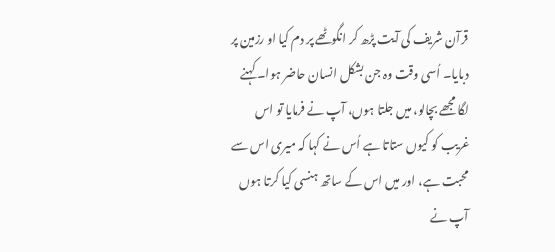قرآن شریف کی آیت پڑھ کر انگوٹھے پر دم کیا او رزمین پر دبایا۔ اُسی وقت وہ جن بشکل انسان حاضر ہوا۔ کہنے لگا مجھے بچالو، میں جلتا ہوں، آپ نے فرمایا تو اس غریب کو کیوں ستاتا ہے اُس نے کہا کہ میری اس سے محبت ہے، اور میں اس کے ساتھ ہنسی کیا کرتا ہوں آپ نے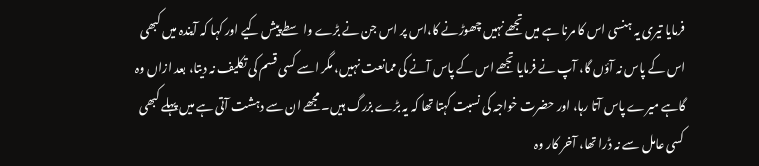فرمایا تیری یہ ہنسی اس کا مرنا ہے میں تجھے نہیں چھوڑنے کا،اس پر اس جن نے بڑے واسطے پیش کیے اور کہا کہ آیندہ میں کبھی اس کے پاس نہ آؤں گا، آپ نے فرمایا تجھے اس کے پاس آنے کی ممانعت نہیں، مگر اسے کسی قسم کی تکلیف نہ دیتا، بعد ازاں وہ گاہے میرے پاس آتا رہا، اور حضرت خواجہ کی نسبت کہتا تھا کہ یہ بڑے بزرگ ہیں۔ مجھے ان سے دہشت آتی ہے میں پہلے کبھی کسی عامل سے نہ ڈرا تھا، آخر کار وہ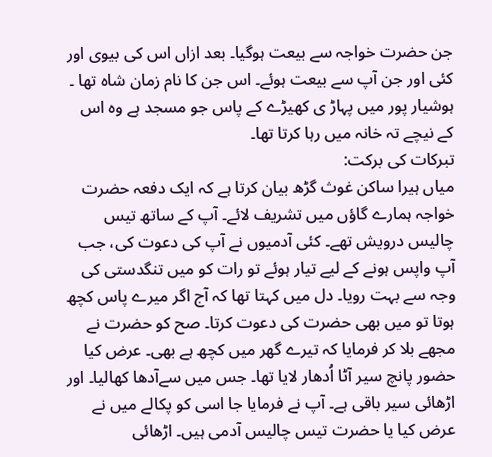جن حضرت خواجہ سے بیعت ہوگیا۔ بعد ازاں اس کی بیوی اور کئی اور جن آپ سے بیعت ہوئے۔ اس جن کا نام زمان شاہ تھا ۔ ہوشیار پور میں پہاڑ ی کھیڑے کے پاس جو مسجد ہے وہ اس کے نیچے تہ خانہ میں رہا کرتا تھا۔
تبرکات کی برکت:
میاں ہیرا ساکن غوث گڑھ بیان کرتا ہے کہ ایک دفعہ حضرت خواجہ ہمارے گاؤں میں تشریف لائے۔ آپ کے ساتھ تیس چالیس درویش تھے۔ کئی آدمیوں نے آپ کی دعوت کی، جب آپ واپس ہونے کے لیے تیار ہوئے تو رات کو میں تنگدستی کی وجہ سے بہت رویا۔ دل میں کہتا تھا کہ آج اگر میرے پاس کچھ ہوتا تو میں بھی حضرت کی دعوت کرتا۔ صح کو حضرت نے مجھے بلا کر فرمایا کہ تیرے گھر میں کچھ ہے بھی۔ عرض کیا حضور پانچ سیر آٹا اُدھار لایا تھا۔ جس میں سےآدھا کھالیا۔ اور اڑھائی سیر باقی ہے۔ آپ نے فرمایا جا اسی کو پکالے میں نے عرض کیا یا حضرت تیس چالیس آدمی ہیں۔ اڑھائی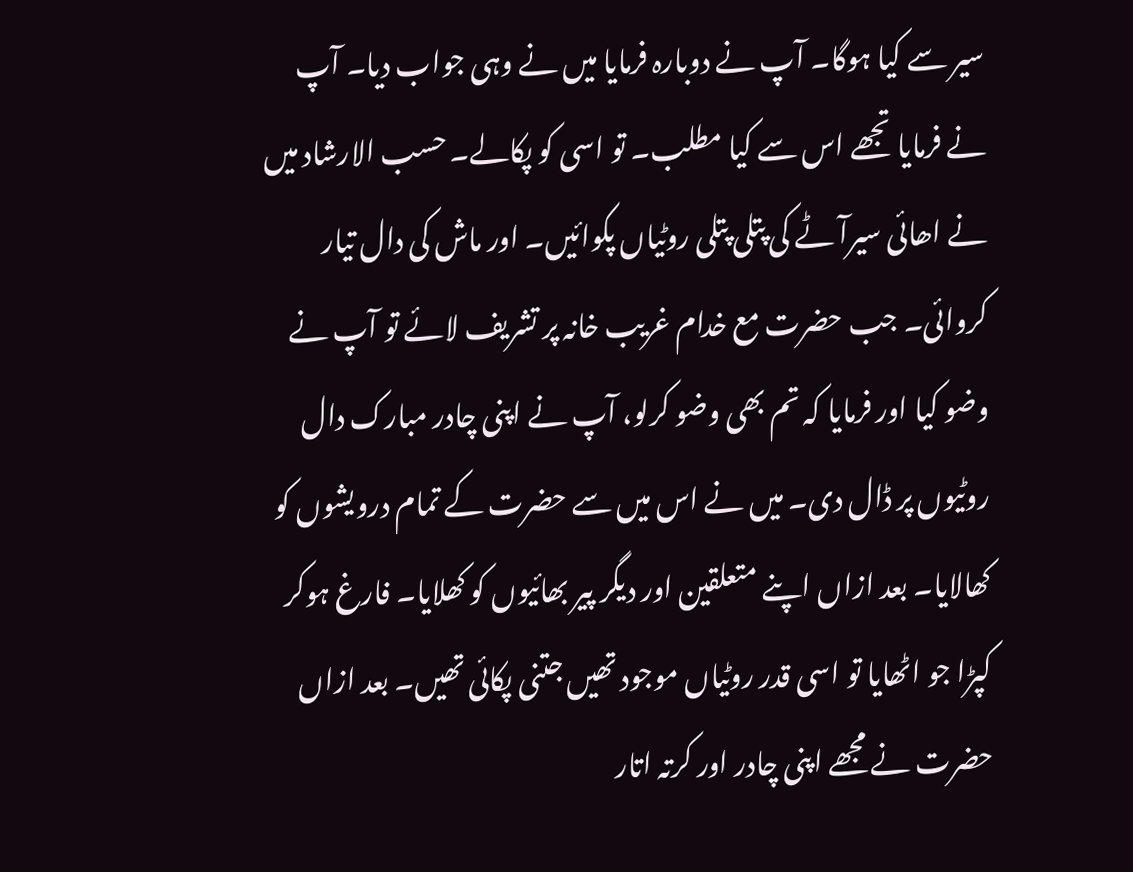سیر سے کیا ہوگا۔ آپ نے دوبارہ فرمایا میں نے وہی جواب دیا۔ آپ نے فرمایا تجھے اس سے کیا مطلب۔ تو اسی کو پکالے۔ حسب الارشاد میں نے اھائی سیرآٹے کی پتلی پتلی روٹیاں پکوائیں۔ اور ماش کی دال تیار کروائی۔ جب حضرت مع خدام غریب خانہ پر تشریف لائے تو آپ نے وضو کیا اور فرمایا کہ تم بھی وضو کرلو، آپ نے اپنی چادر مبارک دال روٹیوں پر ڈال دی۔ میں نے اس میں سے حضرت کے تمام درویشوں کو کھالایا۔ بعد ازاں اپنے متعلقین اور دیگر پیر بھائیوں کو کھلایا۔ فارغ ہوکر کپڑا جو اٹھایا تو اسی قدر روٹیاں موجود تھیں جتنی پکائی تھیں۔ بعد ازاں حضرت نے مجھے اپنی چادر اور کرتہ اتار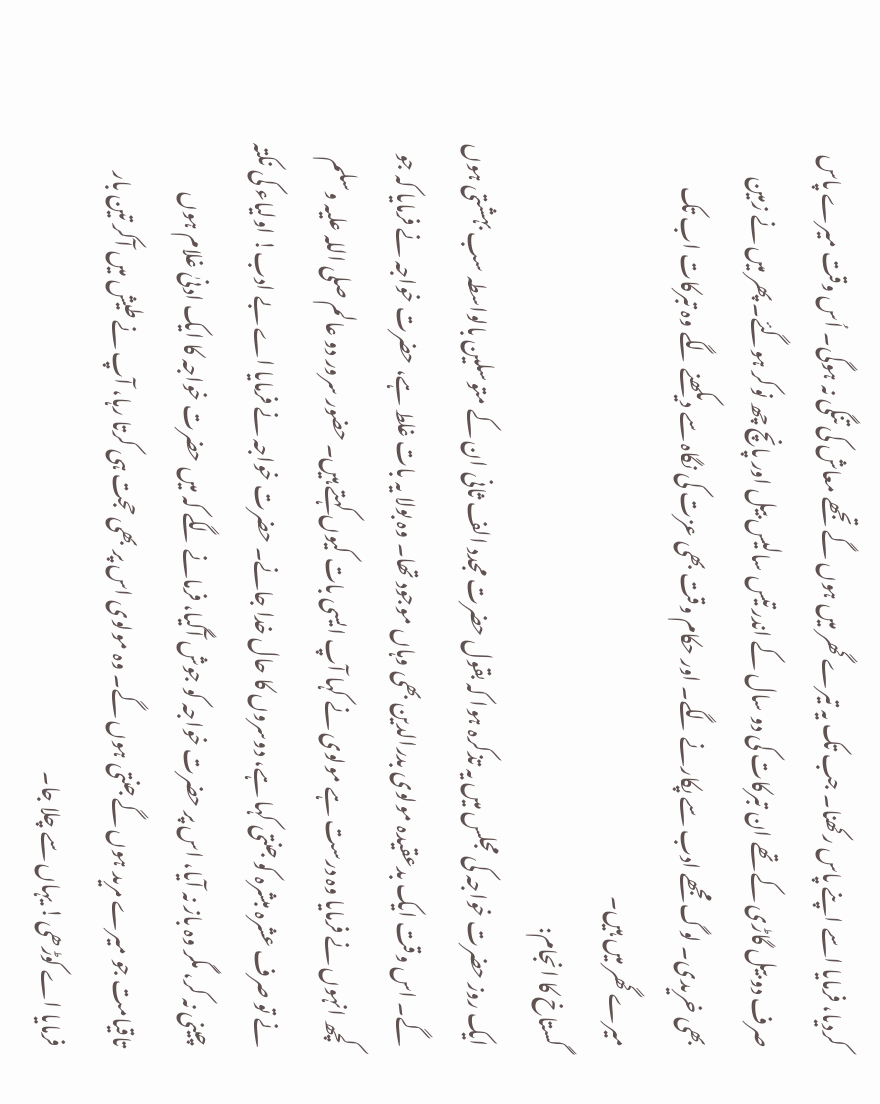کردیا، فرمایا اسے اپنے پاس رکھنا۔ جب تک یہ تیرے گھر میں ہوں گے تجھے معاش کی تنگی نہ ہوگی۔ اُس وقت میرے پاس صرف دو بیل گاڑی کے تھے ان تبرکات کی دو سال کے اندر تیس سالیس بیل اور پانچ چھ نوکر ہوگئے۔ پھر میں نے زمین بھی خریدی۔ لوگ مجھے ادب سے پکارنے لگے۔ اور حکام وقت بھی عزت کی نگاہ سے دیکھنے لگے وہ تبرکات اب تک میرے گھر میں ہیں۔
گستاخ کا انجام:
ایک روز حضرت خواجہ کی مجلس میں یہ تذکرہ ہوا کہ بقول حضرت مجدد الف ثانی ان کے متوسلین بالواسطہ سب بہشتی ہوں گے۔ اس وقت ایک بدعقیدہ مولوی بدرالدین بھی وہاں موجود تھا۔ وہ بولا یہ بات غلط ہے، حضرت خواجہ نے فرمایا کہ جو کچھ انہوں نے فرمایا وہ درست ہے مولوی نے کہا آپ ایسی بات کیوں کہتے ہیں۔ حضور سرور دو عالم صلی اللہ علیہ وسلم نے تو صرف عشرہ مبشرہ کو جنتی کہا ہے، دوسروں کا حال خدا جانے۔ حضرت خواجہ نے فرمایا اے بے ادب! اولیاء کی نکتہ چینی نہ کر، مگر وہ باز نہ آیا، اس پر حضرت خواجہ کو جوش آگیا، فرمانے لگے کہ میں حضرت خواجہ کا ایک ادنیٰ غلام ہوں تاقیامت جو میرے مرید ہوں گے جنتی ہوں گے۔ وہ مولوی اس پر بھی حجت ہی کرتا رہا، آپ نے طیش میں آکر تین بار فرمایا اے کوڑھی! یہاں سے چلا جا۔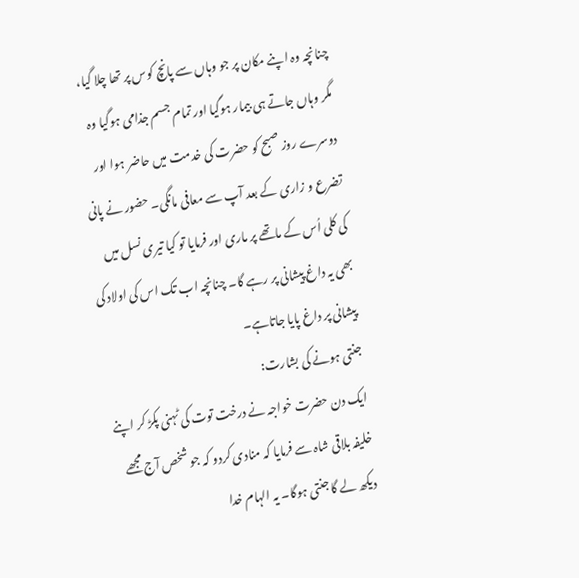چنانچہ وہ اپنے مکان پر جو وہاں سے پانچ کوس پر تھا چلا گیا، مگر وہاں جاتے ہی بیمار ہوگیا اور تمام جسم جذامی ہوگیا وہ دوسرے روز صبح کو حضرت کی خدمت میں حاضر ہوا اور تضرع و زاری کے بعد آپ سے معافی مانگی۔ حضور نے پانی کی کلی اُس کے ماتھے پر ماری اور فرمایا تو کیا تیری نسل میں بھی یہ داغ پیشانی پر رہے گا۔ چنانچہ اب تک اس کی اولاد کی پیشانی پر داغ پایا جاتاہے۔
جنتی ہونے کی بشارت:
ایک دن حضرت خواجہ نے درخت توت کی ٹہنی پکڑ کر اپنے خلیفہ بلاقی شاہ سے فرمایا کہ منادی کردو کہ جو شخص آج مجھے دیکھ لے گا جنتی ہوگا۔ یہ الہام خدا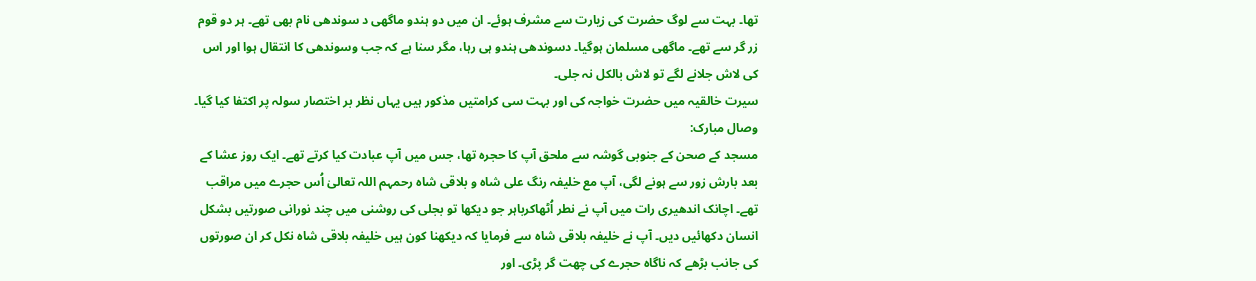تھا۔ بہت سے لوگ حضرت کی زیارت سے مشرف ہوئے۔ ان میں دو ہندو ماگھی د سوندھی نام بھی تھے۔ ہر دو قوم زر گر سے تھے۔ ماگھی مسلمان ہوگیا۔ دسوندھی ہندو ہی رہا، مگر سنا ہے کہ جب وسوندھی کا انتقال ہوا اور اس کی لاش جلانے لگے تو لاش بالکل نہ جلی۔
سیرت خالقیہ میں حضرت خواجہ کی اور بہت سی کرامتیں مذکور ہیں یہاں نظر بر اختصار سولہ پر اکتفا کیا گیا۔
وصال مبارک:
مسجد کے صحن کے جنوبی گوشہ سے ملحق آپ کا حجرہ تھا، جس میں آپ عبادت کیا کرتے تھے۔ ایک روز عشا کے بعد بارش زور سے ہونے لگی، آپ مع خلیفہ رنگ علی شاہ و بلاقی شاہ رحمہم اللہ تعالیٰ اُس حجرے میں مراقب تھے۔ اچانک اندھیری رات میں آپ نے نطر اُٹھاکرباہر جو دیکھا تو بجلی کی روشنی میں چند نورانی صورتیں بشکل انسان دکھائیں دیں۔ آپ نے خلیفہ بلاقی شاہ سے فرمایا کہ دیکھنا کون ہیں خلیفہ بلاقی شاہ نکل کر ان صورتوں کی جانب بڑھے کہ ناگاہ حجرے کی چھت گر پڑی۔ اور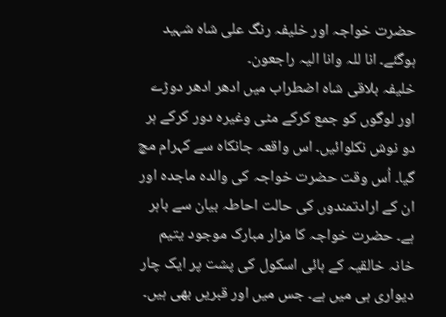حضرت خواجہ اور خلیفہ رنگ علی شاہ شہید ہوگئے۔ انا للہ وانا الیہ راجعون۔
خلیفہ بلاقی شاہ اضطراب میں ادھر ادھر دوڑے اور لوگوں کو جمع کرکے مٹی وغیرہ دور کرکے ہر دو نوش نکلوائیں۔ اس واقعہ جانکاہ سے کہرام مچ گیا۔ اُس وقت حضرت خواجہ کی والدہ ماجدہ اور ان کے ارادتمندوں کی حالت احاطہ بیان سے باہر ہے۔ حضرت خواجہ کا مزار مبارک موجود یتیم خانہ خالقیہ کے ہائی اسکول کی پشت پر ایک چار دیواری ہی میں ہے۔ جس میں اور قبریں بھی ہیں۔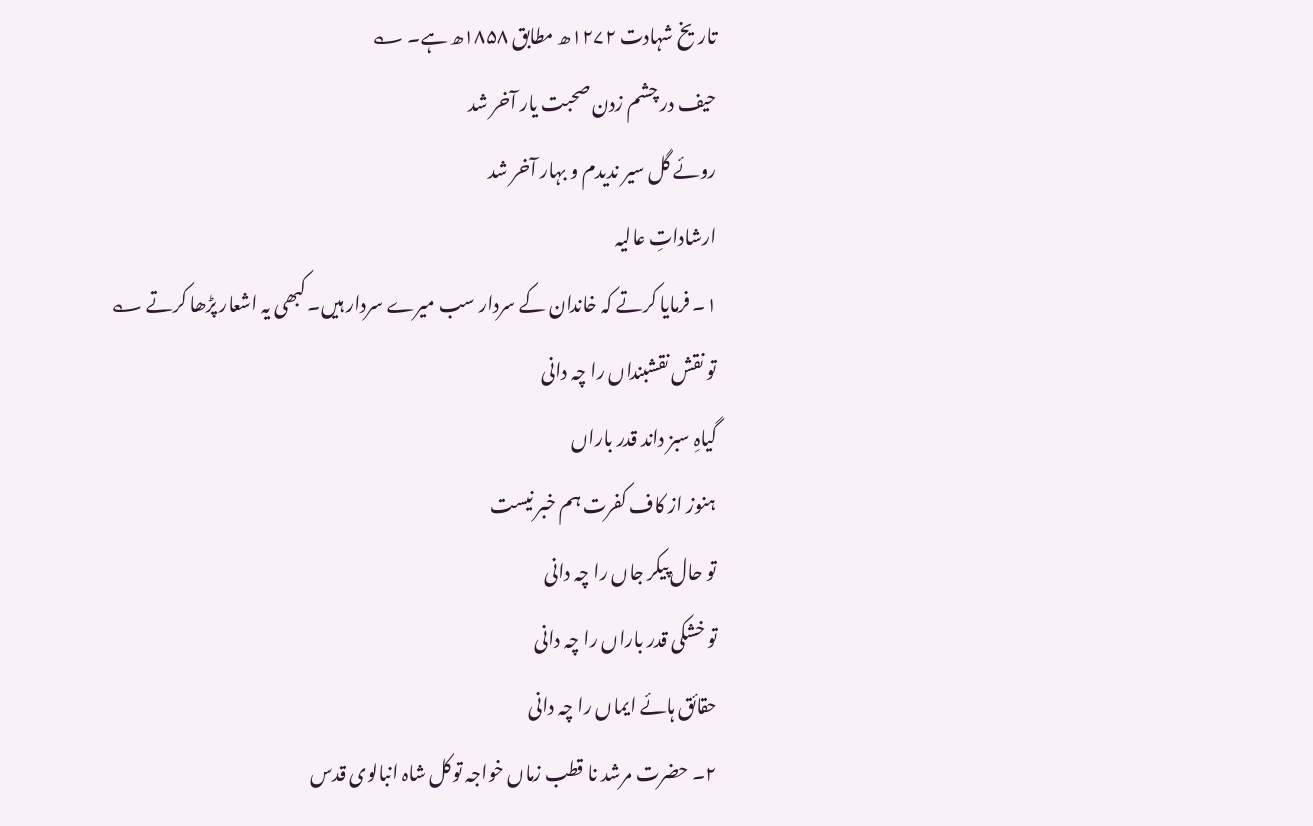تاریخ شہادت ۱۲۷۲ھ مطابق ۱۸۵۸ھ ہے۔ ؎
حیف در چشم زدن صحبت یار آخر شد
روئے گل سیر ندیدم و بہار آخر شد
ارشاداتِ عالیہ
۱۔ فرمایا کرتے کہ خاندان کے سردار سب میرے سردار ہیں۔ کبھی یہ اشعار پڑھا کرتے ؎
تو نقش نقشبنداں را چہ دانی
گیاہِ سبز داند قدر باراں
ہنوز از کاف کفرت ہم خبر نیست
تو حال پیکر جاں را چہ دانی
تو خشکی قدر باراں را چہ دانی
حقائق ہائے ایماں را چہ دانی
۲۔ حضرت مرشد نا قطب زماں خواجہ توکل شاہ انبالوی قدس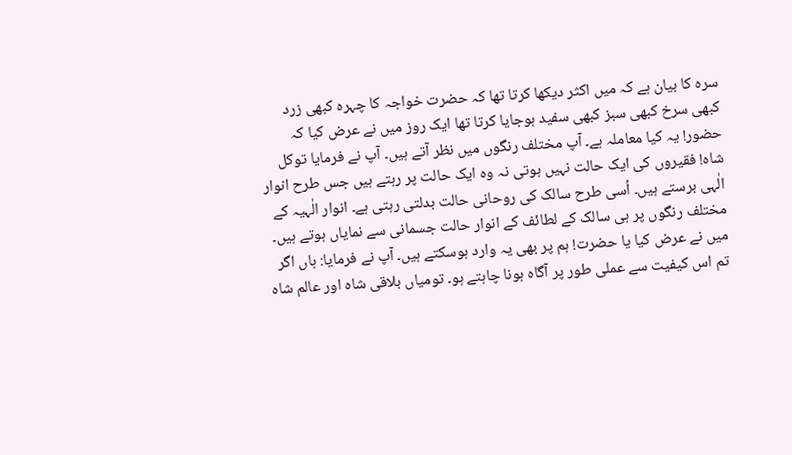سرہ کا بیان ہے کہ میں اکثر دیکھا کرتا تھا کہ حضرت خواجہ کا چہرہ کبھی زرد کبھی سرخ کبھی سبز کبھی سفید ہوجایا کرتا تھا ایک روز میں نے عرض کیا کہ حضور! یہ کیا معاملہ ہے۔ آپ مختلف رنگوں میں نظر آتے ہیں۔ آپ نے فرمایا توکل شاہ! فقیروں کی ایک حالت نہیں ہوتی نہ وہ ایک حالت پر رہتے ہیں جس طرح انوار الٰہی برستے ہیں۔ اُسی طرح سالک کی روحانی حالت بدلتی رہتی ہے۔ انوار الٰہیہ کے مختلف رنگوں پر ہی سالک کے لطائف کے انوار حالت جسمانی سے نمایاں ہوتے ہیں۔ میں نے عرض کیا یا حضرت! ہم پر بھی یہ وارد ہوسکتے ہیں۔ آپ نے فرمایا: ہاں اگر تم اس کیفیت سے عملی طور پر آگاہ ہونا چاہتے ہو۔ تومیاں بلاقی شاہ اور عالم شاہ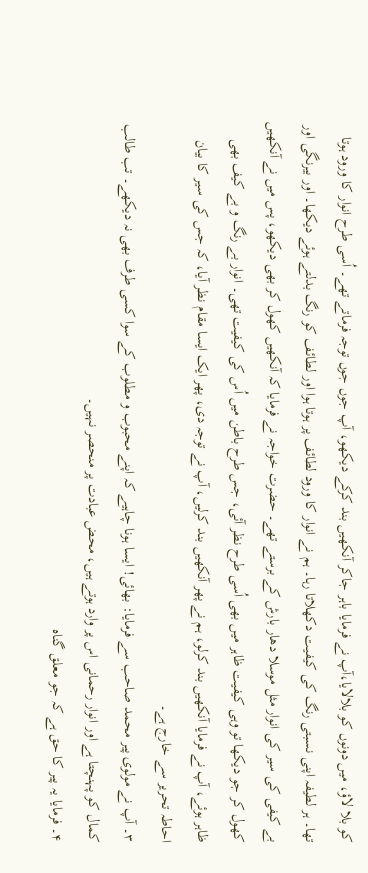کو بلا لاؤ، میں دونوں کو بلالایا،آپ نے فرمایا باہر جاکر آنکھیں بند کرکے دیکھو، آپ جوں جوں توجہ فرماتے تھے۔ اُسی طرح انوار کا ورود ہوتا تھا۔ ہر لطیفہ اپنی نسبتی رنگ کی کیفیت دکھلاتا رہا۔ ہم نے انوار کا ورود لطائف پر ہوتا ہوا اور لطائف کو رنگ بدلتے ہوئے دیکھا۔ اور بیرنگی اور بے کیفی کی سیر کی انوار مثل موسلا دھار بارش کے برستے تھے۔ حضرت خواجہ نے فرمایا کہ آنکھیں کھول کر بھی دیکھو، پس میں نے آنکھیں کھول کر جو دیکھا تو وہی کیفیت ظاہر میں بھی اُسی طرح نظر آئی، جس طرح باطن میں اُس کی کیفیت تھی۔ انوار بے رنگ و بے کیف بھی ظاہر ہوئے، آپ نے فرمایا آنکھیں بند کرلو، ہم نے پھر آنکھیں بند کرلیں، آپ نے توجہ دی، پھر ایک ایسا مقام نظر آیا، کہ جس کی سیر کا بیان احاطہ تحریر سے خارج ہے۔
۳۔ آپ نے مولوی پیر محمد صاحب سے فرمایا: بھائی! ایسا ہونا چاہیے کہ اپنے محبوب و مطلوب کے سوا کسی طرف بھی نہ دیکھے۔ تب طالب کمال کو پہنچتا ہے اور انوار رحمانی اس پر وارد ہوتے ہیں، محض عبادت پر منحصر نہیں۔
۴۔ فرمایا یہ پیر کا حق ہے کہ جو معلق گناہ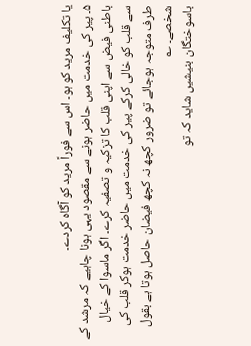یا تکلیف مرید کو ہو۔ اس سے فوراً مرید کو آگاہ کردے۔
۵۔ پیر کی خدمت میں حاضر ہونے سے مقصود یہی ہونا چاہیے کہ مرشد کے باطنی فیض سے اپنی قلب کا تزکیہ و تصفیہ کرے۔ اگر ماسوا کے خیال سے قلب کو خالی کرکے پیر کی خدمت میں حاضر خدمت ہوکر قلب کی طرف متوجہ ہوجائے تو ضرور کچھ نہ کچھ فیضان حاصل ہوتا ہے بقول شخصے۔ ؎
باسوختگان بنیشیں شاید کہ تو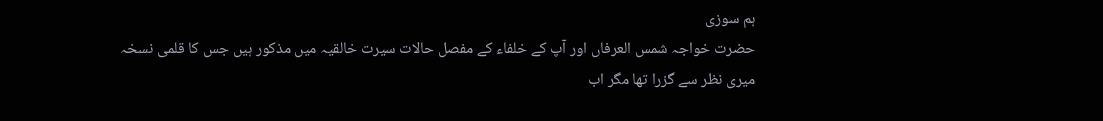ہم سوزی
حضرت خواجہ شمس العرفاں اور آپ کے خلفاء کے مفصل حالات سیرت خالقیہ میں مذکور ہیں جس کا قلمی نسخہ میری نظر سے گزرا تھا مگر اب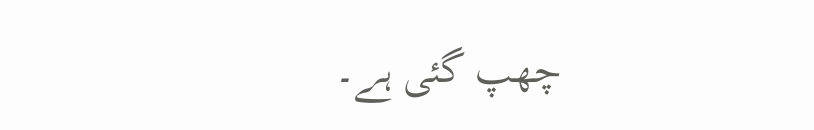چھپ گئی ہے۔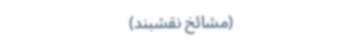(مشائخ نقشبند)